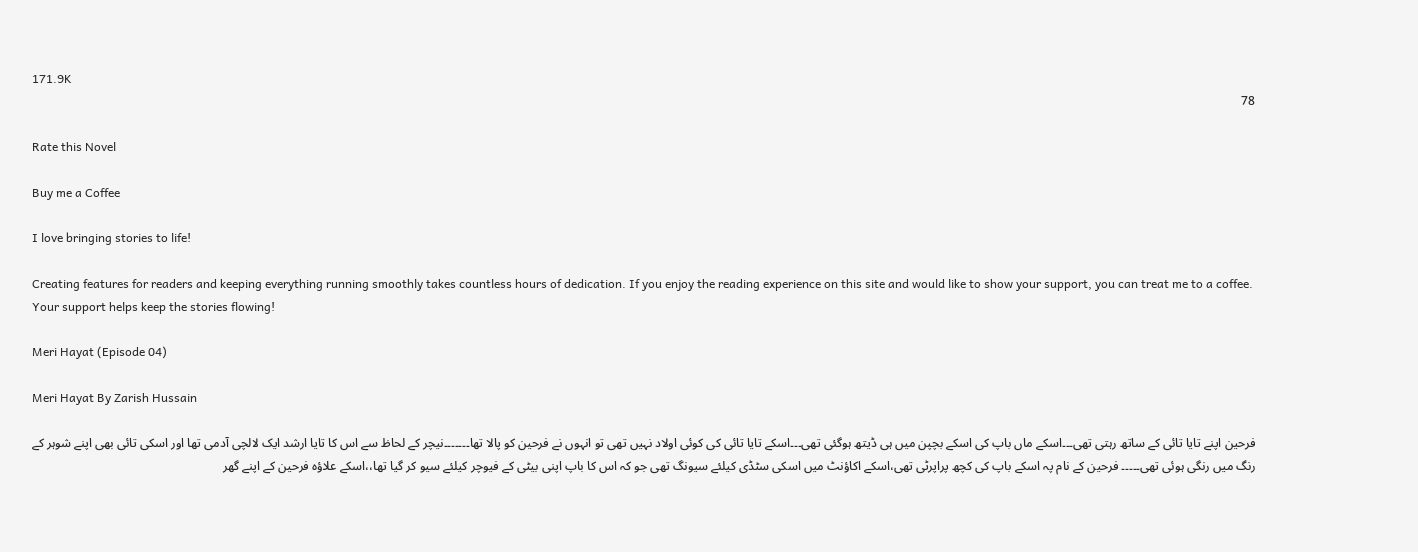171.9K
78

Rate this Novel

Buy me a Coffee

I love bringing stories to life!

Creating features for readers and keeping everything running smoothly takes countless hours of dedication. If you enjoy the reading experience on this site and would like to show your support, you can treat me to a coffee. Your support helps keep the stories flowing!

Meri Hayat (Episode 04)

Meri Hayat By Zarish Hussain

فرحین اپنے تایا تائی کے ساتھ رہتی تھی۔۔۔اسکے ماں باپ کی اسکے بچپن میں ہی ڈیتھ ہوگئی تھی۔۔۔اسکے تایا تائی کی کوئی اولاد نہیں تھی تو انہوں نے فرحین کو پالا تھا۔۔۔۔۔۔۔نیچر کے لحاظ سے اس کا تایا ارشد ایک لالچی آدمی تھا اور اسکی تائی بھی اپنے شوہر کے رنگ میں رنگی ہوئی تھی۔۔۔۔۔ فرحین کے نام پہ اسکے باپ کی کچھ پراپرٹی تھی،اسکے اکاؤنٹ میں اسکی سٹڈی کیلئے سیونگ تھی جو کہ اس کا باپ اپنی بیٹی کے فیوچر کیلئے سیو کر گیا تھا،،اسکے علاؤہ فرحین کے اپنے گھر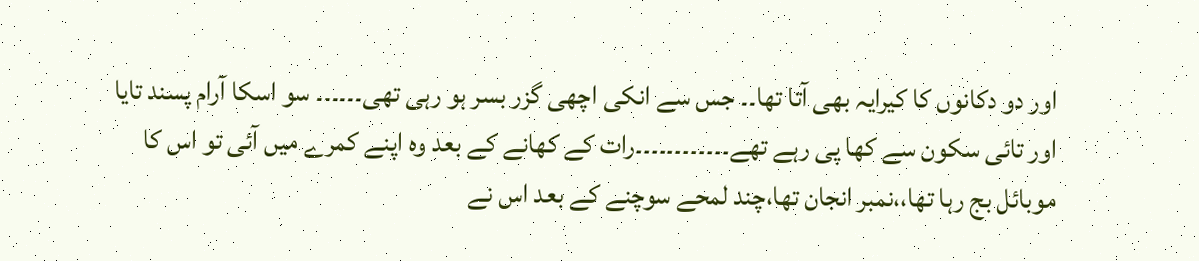اور دو دکانوں کا کیرایہ بھی آتا تھا۔۔ جس سے انکی اچھی گزر بسر ہو رہی تھی۔۔۔۔۔۔ سو اسکا آرام پسند تایا اور تائی سکون سے کھا پی رہے تھے۔۔۔۔۔۔۔۔۔۔۔۔رات کے کھانے کے بعد وہ اپنے کمرے میں آئی تو اس کا موبائل بج رہا تھا،،نمبر انجان تھا،چند لمحے سوچنے کے بعد اس نے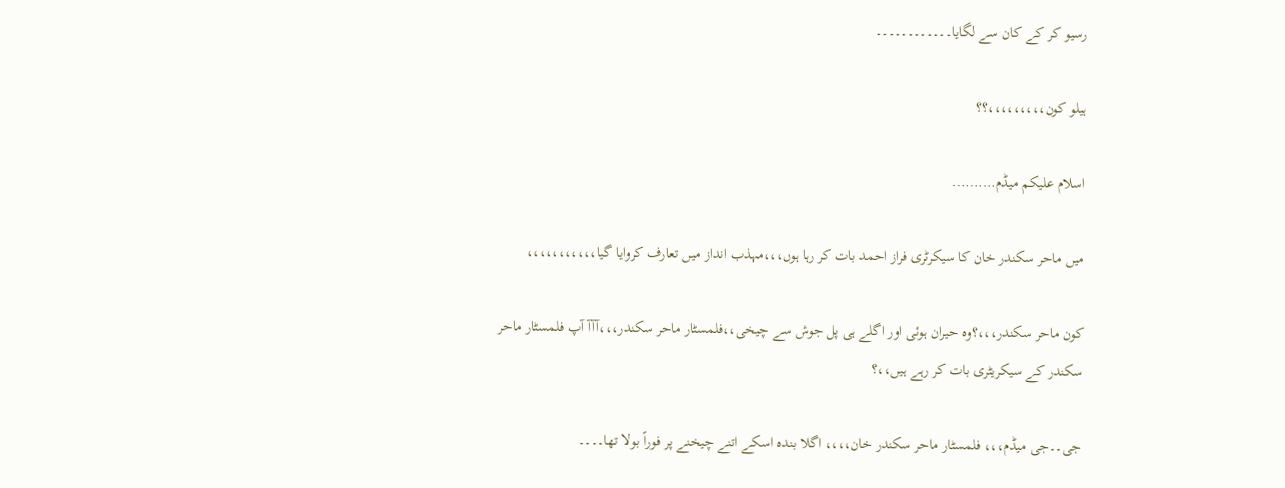رسیو کر کے کان سے لگایا۔۔۔۔۔۔۔۔۔۔۔۔

ہیلو کون،،،،،،،،،؟؟

اسلام علیکم میڈم……….

میں ماحر سکندر خان کا سیکرٹری فراز احمد بات کر رہا ہوں،،،مہذب انداز میں تعارف کروایا گیا،،،،،،،،،،،

کون ماحر سکندر،،،؟وہ حیران ہوئی اور اگلے ہی پل جوش سے چیخی،،فلمسٹار ماحر سکندر،،،آآآ آپ فلمسٹار ماحر سکندر کے سیکریٹری بات کر رہے ہیں،،؟

جی۔۔جی میڈم،،، فلمسٹار ماحر سکندر خان،،،، اگلا بندہ اسکے اتنے چیخنے پر فوراً بولا تھا۔۔۔۔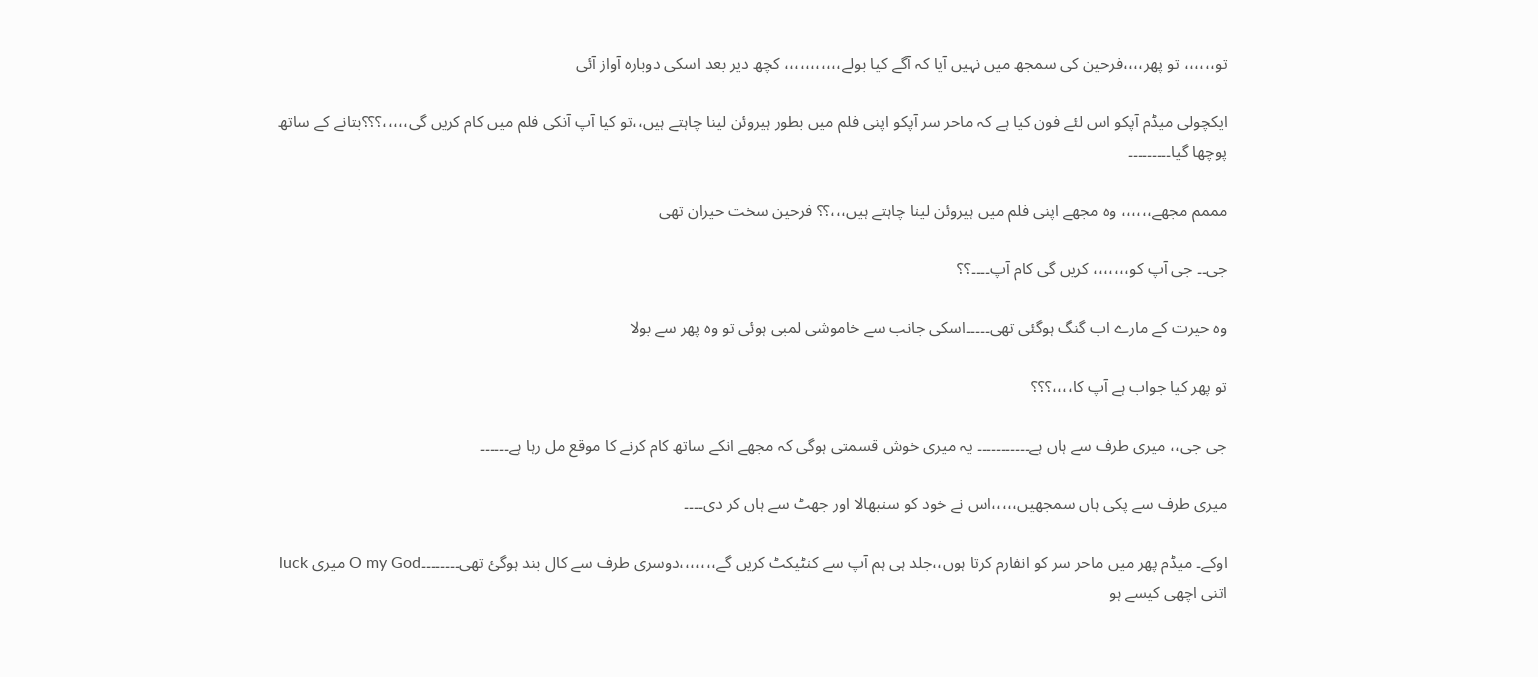تو،،،،،، تو پھر،،،،فرحین کی سمجھ میں نہیں آیا کہ آگے کیا بولے،،،،،،،،،،، کچھ دیر بعد اسکی دوبارہ آواز آئی

ایکچولی میڈم آپکو اس لئے فون کیا ہے کہ ماحر سر آپکو اپنی فلم میں بطور ہیروئن لینا چاہتے ہیں،،تو کیا آپ آنکی فلم میں کام کریں گی،،،،،؟؟؟بتانے کے ساتھ پوچھا گیا۔۔۔۔۔۔۔۔۔

مممم مجھے،،،،،، وہ مجھے اپنی فلم میں ہیروئن لینا چاہتے ہیں،،،؟؟ فرحین سخت حیران تھی

جی۔۔ جی آپ کو،،،،،،، کریں گی کام آپ۔۔۔۔؟؟

وہ حیرت کے مارے اب گنگ ہوگئی تھی۔۔۔۔۔اسکی جانب سے خاموشی لمبی ہوئی تو وہ پھر سے بولا

تو پھر کیا جواب ہے آپ کا،،،،؟؟؟

جی جی،، میری طرف سے ہاں ہے۔۔۔۔۔۔۔۔۔۔۔ یہ میری خوش قسمتی ہوگی کہ مجھے انکے ساتھ کام کرنے کا موقع مل رہا ہے۔۔۔۔۔۔

میری طرف سے پکی ہاں سمجھیں،،،،،اس نے خود کو سنبھالا اور جھٹ سے ہاں کر دی۔۔۔۔

اوکے۔ میڈم پھر میں ماحر سر کو انفارم کرتا ہوں،،جلد ہی ہم آپ سے کنٹیکٹ کریں گے،،،،،،،دوسری طرف سے کال بند ہوگئ تھی۔۔۔۔۔۔۔۔O my God میری luck اتنی اچھی کیسے ہو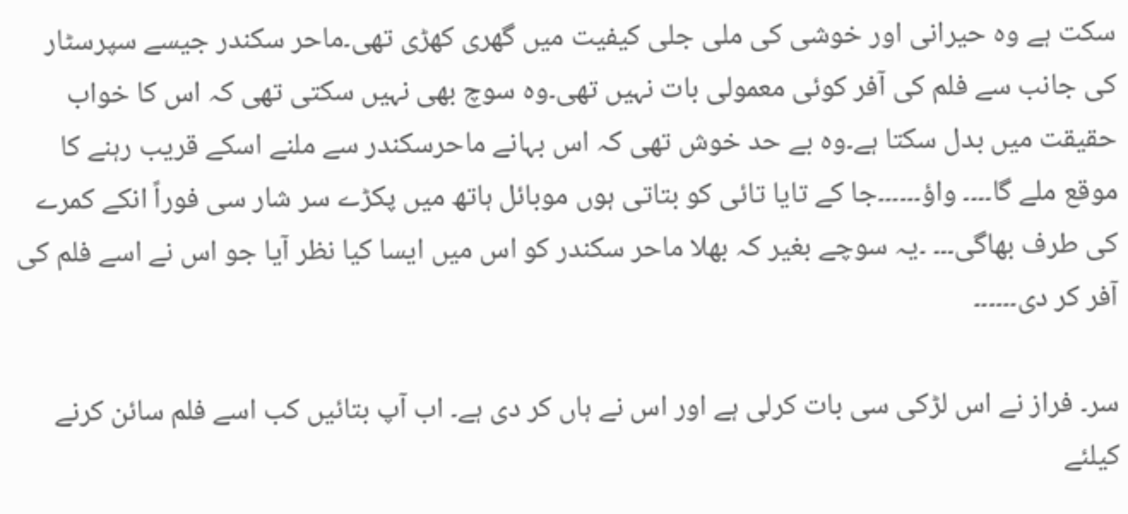سکت ہے وہ حیرانی اور خوشی کی ملی جلی کیفیت میں گھری کھڑی تھی۔ماحر سکندر جیسے سپرسٹار کی جانب سے فلم کی آفر کوئی معمولی بات نہیں تھی۔وہ سوچ بھی نہیں سکتی تھی کہ اس کا خواب حقیقت میں بدل سکتا ہے۔وہ بے حد خوش تھی کہ اس بہانے ماحرسکندر سے ملنے اسکے قریب رہنے کا موقع ملے گا۔۔۔۔ واؤ۔۔۔۔۔۔جا کے تایا تائی کو بتاتی ہوں موبائل ہاتھ میں پکڑے سر شار سی فوراً انکے کمرے کی طرف بھاگی۔۔۔ ۔یہ سوچے بغیر کہ بھلا ماحر سکندر کو اس میں ایسا کیا نظر آیا جو اس نے اسے فلم کی آفر کر دی۔۔۔۔۔۔

سر۔ فراز نے اس لڑکی سی بات کرلی ہے اور اس نے ہاں کر دی ہے۔ اب آپ بتائیں کب اسے فلم سائن کرنے کیلئے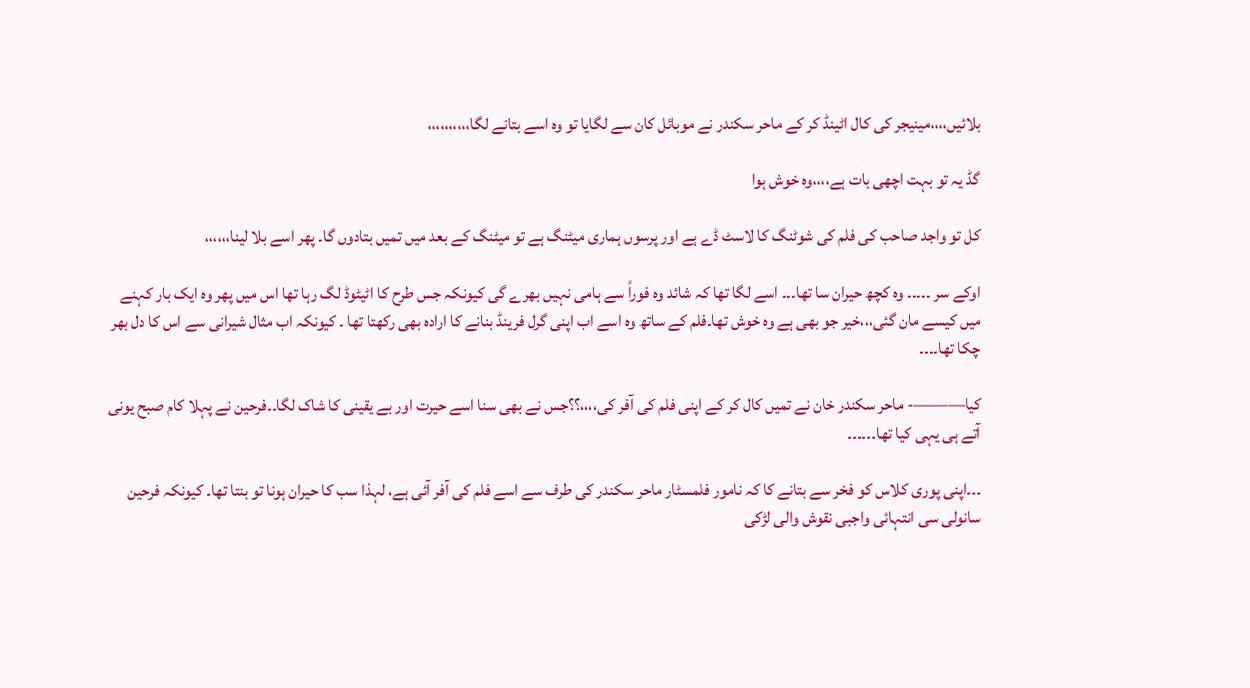بلائیں،،،،مینیجر کی کال اٹینڈ کر کے ماحر سکندر نے موبائل کان سے لگایا تو وہ اسے بتانے لگا،،،،،،،،،،

گڈ یہ تو بہت اچھی بات ہے،،،،وہ خوش ہوا

کل تو واجد صاحب کی فلم کی شوٹنگ کا لاسٹ ڈے ہے اور پرسوں ہماری میٹنگ ہے تو میٹنگ کے بعد میں تمیں بتادوں گا۔ پھر اسے بلا لینا،،،،،،

اوکے سر ۔۔۔۔۔ وہ کچھ حیران سا تھا۔۔۔ اسے لگا تھا کہ شائد وہ فوراً سے ہامی نہیں بھرے گی کیونکہ جس طرح کا اٹیٹوڈ لگ رہا تھا اس میں پھر وہ ایک بار کہنے میں کیسے مان گئی،،،خیر جو بھی ہے وہ خوش تھا۔فلم کے ساتھ وہ اسے اب اپنی گرل فرینڈ بنانے کا ارادہ بھی رکھتا تھا ۔ کیونکہ اب مثال شیرانی سے اس کا دل بھر چکا تھا۔۔۔۔

کیا———- ماحر سکندر خان نے تمیں کال کر کے اپنی فلم کی آفر کی،،،،؟؟جس نے بھی سنا اسے حیرت اور بے یقینی کا شاک لگا۔۔فرحین نے پہلا کام صبح یونی آتے ہی یہی کیا تھا۔۔۔۔۔۔

۔۔۔اپنی پوری کلاس کو فخر سے بتانے کا کہ نامور فلمسٹار ماحر سکندر کی طرف سے اسے فلم کی آفر آئی ہے، لہذا سب کا حیران ہونا تو بنتا تھا۔ کیونکہ فرحین سانولی سی انتہائی واجبی نقوش والی لڑکی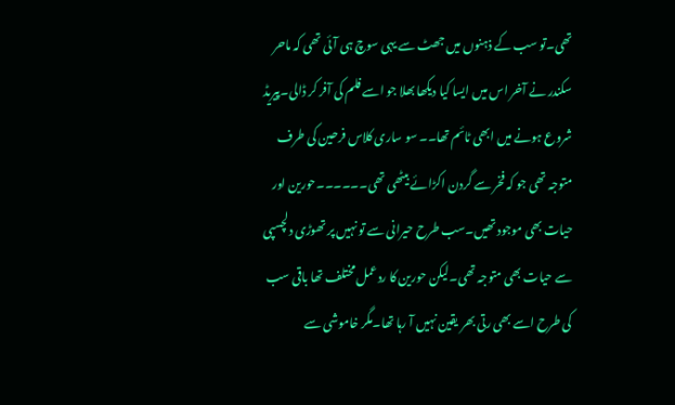تھی۔تو سب کے ذہنوں میں جھٹ سے یہی سوچ ہی آئی تھی کہ ماحر سکندر نے آخر اس میں ایسا کیا دیکھا بھلا جو اسے فلم کی آفر کر ڈالی۔پیریڈ شروع ہونے میں ابھی ٹائم تھا۔۔ سو ساری کلاس فرحین کی طرف متوجہ تھی جو کہ فخر سے گردن اکڑائے بیٹھی تھی۔۔۔۔۔۔حورین اور حیات بھی موجود تھیں۔سب طرح حیرانی سے تو نہیں پر تھوڑی دلچسپی سے حیات بھی متوجہ تھی۔لیکن حورین کا ردعمل مختلف تھا باقی سب کی طرح اسے بھی رتی بھر یقین نہیں آ رہا تھا۔مگر خاموشی سے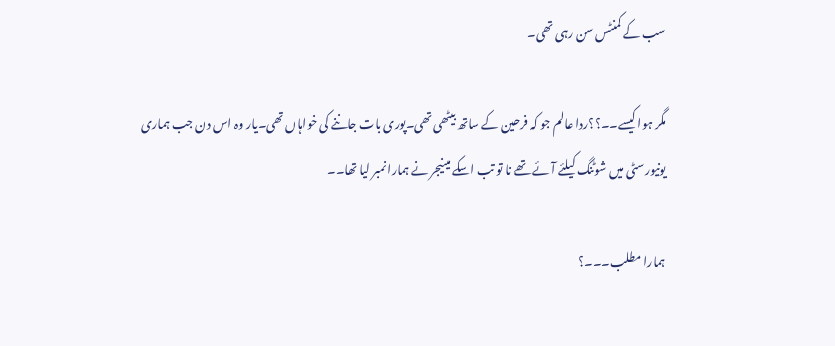سب کے کمنٹس سن رہی تھی۔

مگر ہوا کیسے۔۔؟؟ردا عالم جو کہ فرحین کے ساتھ بیٹھی تھی۔پوری بات جاننے کی خواہاں تھی۔یار وہ اس دن جب ہماری یونیورسٹی میں شوٹنگ کیلئے آئے تھے نا تو تب اسکے مینیجر نے ہمارا نمبر لیا تھا۔۔

ہمارا مطلب۔۔۔؟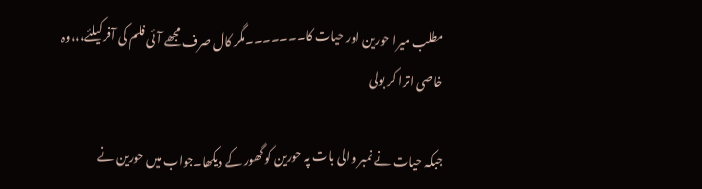مطلب میرا حورین اور حیات کا۔۔۔۔۔۔۔مگر کال صرف مجھے آئی فلم کی آفر کیلئے،،،وہ خاصی اترا کر بولی

جبکہ حیات نے نمبر والی بات پہ حورین کو گھور کے دیکھا۔جواب میں حورین نے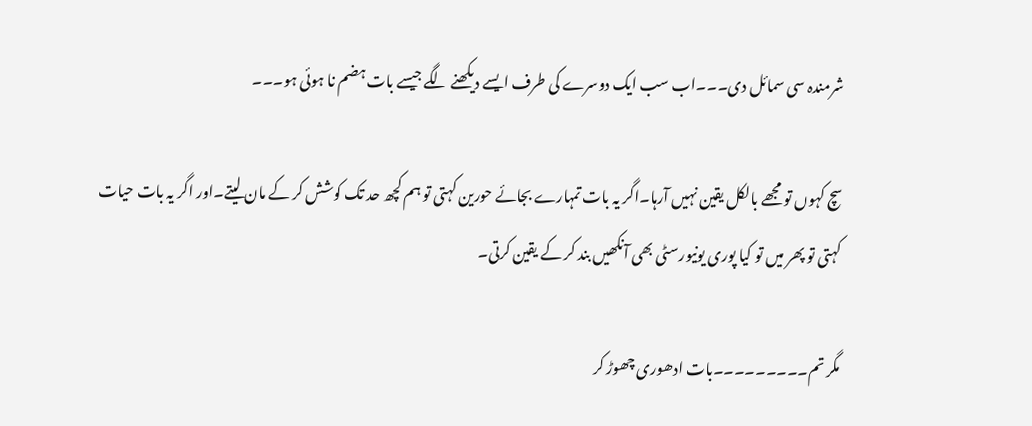شرمندہ سی سمائل دی۔۔۔اب سب ایک دوسرے کی طرف ایسے دیکھنے لگے جیسے بات ہضم نا ہوئی ہو۔۔۔

سچ کہوں تو مجھے بالکل یقین نہیں آرہا۔اگر یہ بات تمہارے بجائے حورین کہتی تو ہم کچھ حد تک کوشش کر کے مان لیتے۔اور اگر یہ بات حیات کہتی تو پھر میں تو کیا پوری یونیورسٹی بھی آنکھیں بند کر کے یقین کرتی۔

مگر تم۔۔۔۔۔۔۔۔۔بات ادھوری چھوڑ کر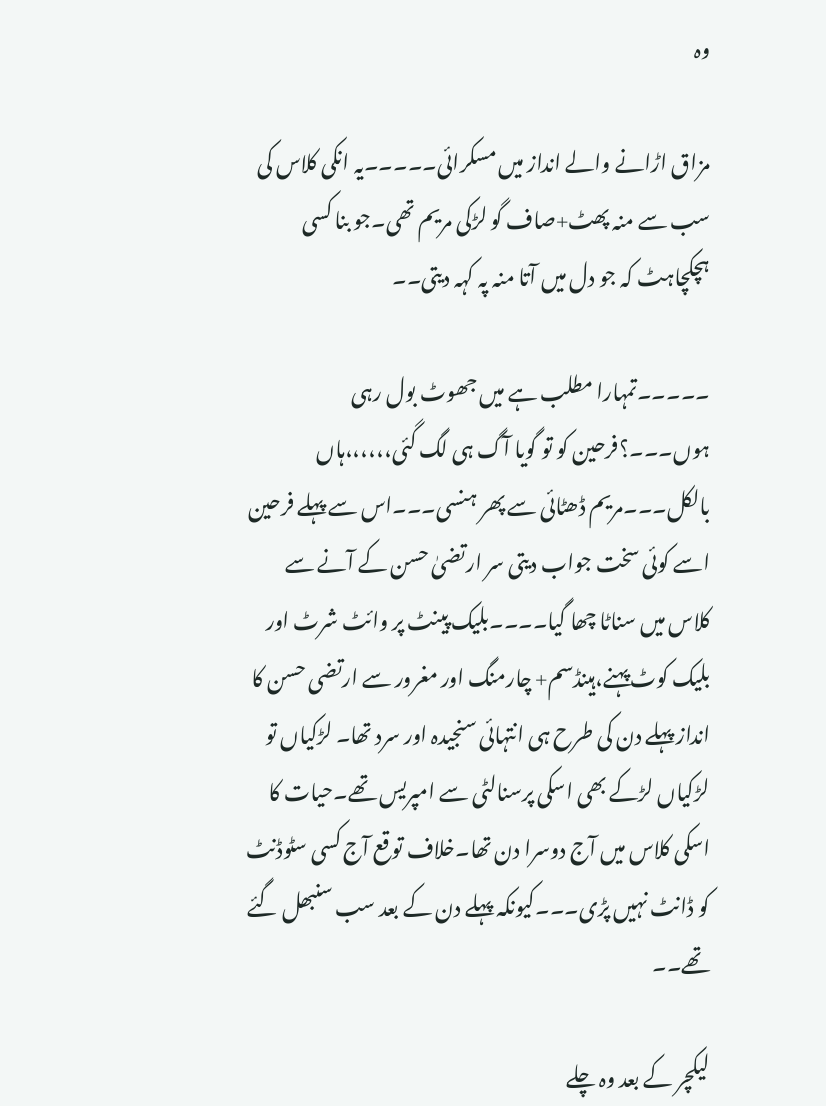وہ

مزاق اڑانے والے انداز میں مسکرائی۔۔۔۔۔یہ انکی کلاس کی سب سے منہ پھٹ+صاف گو لڑکی مریم تھی۔جو بنا کسی ہچکچاہٹ کہ جو دل میں آتا منہ پہ کہہ دیتی۔۔

۔۔۔۔۔تمہارا مطلب ہے میں جھوٹ بول رہی ہوں۔۔۔؟فرحین کو تو گویا آگ ہی لگ گئی،،،،،،ہاں بالکل۔۔۔مریم ڈھٹائی سے پھر ہنسی۔۔۔اس سے پہلے فرحین اسے کوئی سخت جواب دیتی سر ارتضیٰ حسن کے آنے سے کلاس میں سناٹا چھا گیا۔۔۔۔بلیک پینٹ پر وائٹ شرٹ اور بلیک کوٹ پہنے،ہینڈسم+ چارمنگ اور مغرور سے ارتضی حسن کا انداز پہلے دن کی طرح ہی انتہائی سنجیدہ اور سرد تھا۔ لڑکیاں تو لڑکیاں لڑکے بھی اسکی پرسنالٹی سے امپریس تھے۔حیات کا اسکی کلاس میں آج دوسرا دن تھا۔خلاف توقع آج کسی سٹوڈنٹ کو ڈانٹ نہیں پڑی۔۔۔کیونکہ پہلے دن کے بعد سب سنبھل گئے تھے۔۔

لیکچر کے بعد وہ چلے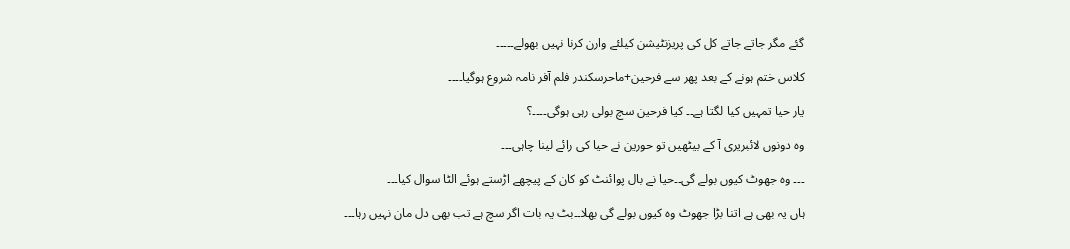گئے مگر جاتے جاتے کل کی پریزنٹیشن کیلئے وارن کرنا نہیں بھولے۔۔۔۔۔

کلاس ختم ہونے کے بعد پھر سے فرحین+ماحرسکندر فلم آفر نامہ شروع ہوگیا۔۔۔۔

یار حیا تمہیں کیا لگتا ہے۔۔ کیا فرحین سچ بولی رہی ہوگی۔۔۔۔؟

وہ دونوں لائبریری آ کے بیٹھیں تو حورین نے حیا کی رائے لینا چاہی۔۔۔

۔۔۔ وہ جھوٹ کیوں بولے گی۔۔حیا نے بال پوائنٹ کو کان کے پیچھے اڑستے ہوئے الٹا سوال کیا۔۔۔

ہاں یہ بھی ہے اتنا بڑا جھوٹ وہ کیوں بولے گی بھلا۔۔بٹ یہ بات اگر سچ ہے تب بھی دل مان نہیں رہا۔۔۔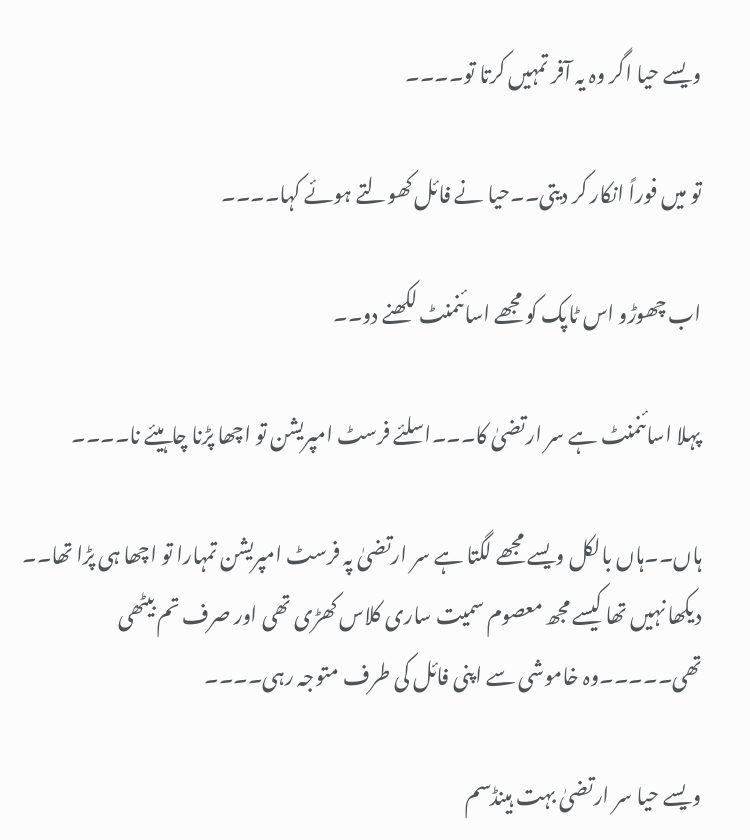ویسے حیا اگر وہ یہ آفر تمہیں کرتا تو۔۔۔۔

تو میں فوراً انکار کر دیتی۔۔حیا نے فائل کھولتے ہوئے کہا۔۔۔۔

اب چھوڑو اس ٹاپک کو مجھے اسائنمنٹ لکھنے دو۔۔

پہلا اسائنمنٹ ہے سر ارتضیٰ کا۔۔۔اسلئے فرسٹ امپریشن تو اچھا پڑنا چاہیئے نا۔۔۔۔

ہاں۔۔ہاں بالکل ویسے مجھے لگتا ہے سر ارتضیٰ پہ فرسٹ امپریشن تمہارا تو اچھا ہی پڑا تھا۔۔ دیکھا نہیں تھا کیسے مجھ معصوم سمیت ساری کلاس کھڑی تھی اور صرف تم بیٹھی تھی۔۔۔۔۔وہ خاموشی سے اپنی فائل کی طرف متوجہ رہی۔۔۔۔

ویسے حیا سر ارتضیٰ بہت ہینڈسم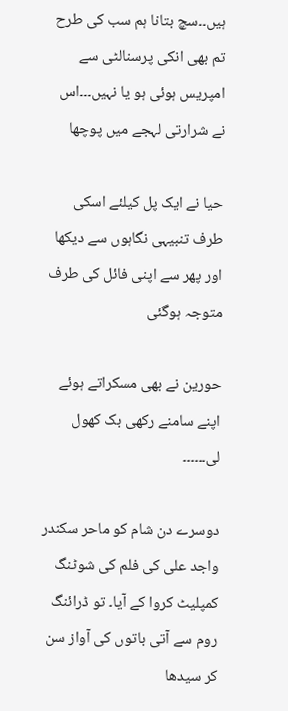ہیں۔۔سچ بتانا ہم سب کی طرح تم بھی انکی پرسنالٹی سے امپریس ہوئی ہو یا نہیں۔۔۔اس نے شرارتی لہجے میں پوچھا

حیا نے ایک پل کیلئے اسکی طرف تنبیہی نگاہوں سے دیکھا اور پھر سے اپنی فائل کی طرف متوجہ ہوگئی

حورین نے بھی مسکراتے ہوئے اپنے سامنے رکھی بک کھول لی۔۔۔۔۔۔

دوسرے دن شام کو ماحر سکندر واجد علی کی فلم کی شوٹنگ کمپلیٹ کروا کے آیا۔ تو ڈرائنگ روم سے آتی باتوں کی آواز سن کر سیدھا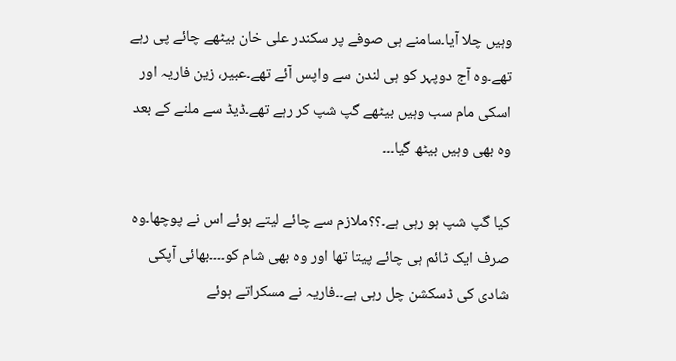وہیں چلا آیا۔سامنے ہی صوفے پر سکندر علی خان بیٹھے چائے پی رہے تھے۔وہ آج دوپہر کو ہی لندن سے واپس آئے تھے۔عبیر، زین فاریہ اور اسکی مام سب وہیں بیٹھے گپ شپ کر رہے تھے۔ڈیڈ سے ملنے کے بعد وہ بھی وہیں بیٹھ گیا۔۔۔

کیا گپ شپ ہو رہی ہے۔؟؟ملازم سے چائے لیتے ہوئے اس نے پوچھا۔وہ صرف ایک ٹائم ہی چائے پیتا تھا اور وہ بھی شام کو۔۔۔۔بھائی آپکی شادی کی ڈسکشن چل رہی ہے۔۔فاریہ نے مسکراتے ہوئے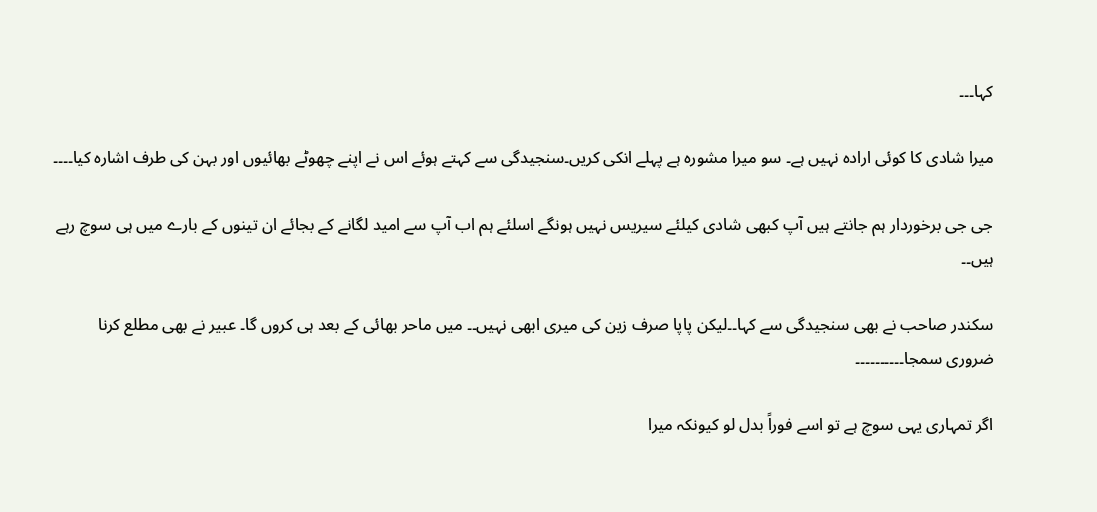کہا۔۔۔

میرا شادی کا کوئی ارادہ نہیں ہے۔ سو میرا مشورہ ہے پہلے انکی کریں۔سنجیدگی سے کہتے ہوئے اس نے اپنے چھوٹے بھائیوں اور بہن کی طرف اشارہ کیا۔۔۔۔

جی جی برخوردار ہم جانتے ہیں آپ کبھی شادی کیلئے سیریس نہیں ہونگے اسلئے ہم اب آپ سے امید لگانے کے بجائے ان تینوں کے بارے میں ہی سوچ رہے ہیں۔۔

سکندر صاحب نے بھی سنجیدگی سے کہا۔۔لیکن پاپا صرف زین کی میری ابھی نہیں۔۔ میں ماحر بھائی کے بعد ہی کروں گا۔ عبیر نے بھی مطلع کرنا ضروری سمجا۔۔۔۔۔۔۔۔۔۔

اگر تمہاری یہی سوچ ہے تو اسے فوراً بدل لو کیونکہ میرا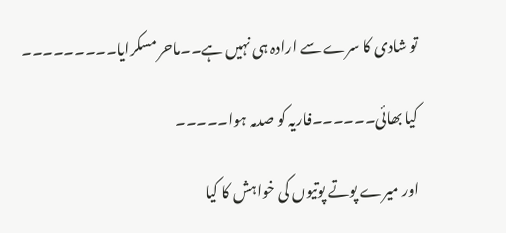تو شادی کا سرے سے ارادہ ہی نہیں ہے۔۔ماحر مسکرایا۔۔۔۔۔۔۔۔۔

کیا بھائی۔۔۔۔۔۔فاریہ کو صدمہ ہوا۔۔۔۔۔

اور میرے پوتے پوتیوں کی خواہش کا کیا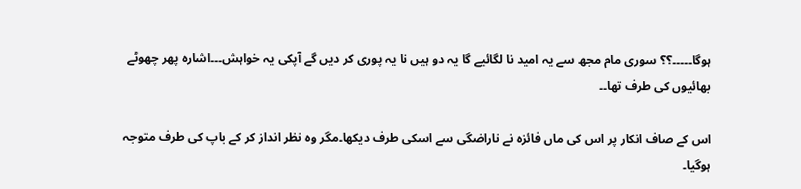ہوگا۔۔۔۔۔؟؟ سوری مام مجھ سے یہ امید نا لگائیے گا یہ دو ہیں نا یہ پوری کر دیں گے آپکی یہ خواہش۔۔۔اشارہ پھر چھوٹے بھائیوں کی طرف تھا۔۔

اس کے صاف انکار پر اس کی ماں فائزہ نے ناراضگی سے اسکی طرف دیکھا۔مگر وہ نظر انداز کر کے باپ کی طرف متوجہ ہوگیا۔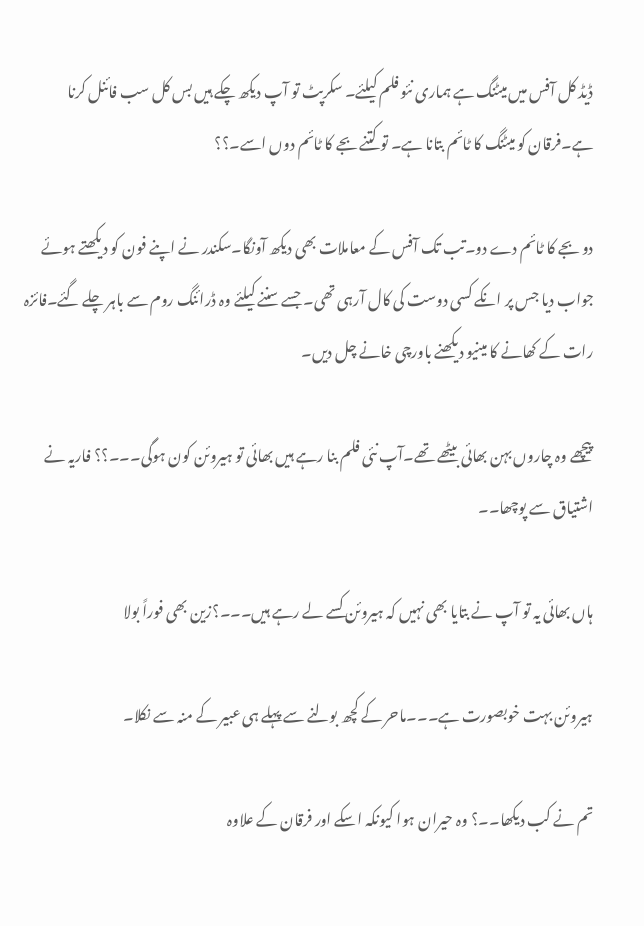ڈیڈ کل آفس میں میٹنگ ہے ہماری نئو فلم کیلئے۔ سکرپٹ تو آپ دیکھ چکے ہیں بس کل سب فائنل کرنا ہے۔فرقان کو میٹنگ کا ٹائم بتانا ہے۔ تو کتنے بجے کا ٹائم دوں اسے۔؟؟

دو بجے کا ٹائم دے دو۔تب تک آفس کے معاملات بھی دیکھ آونگا۔سکندر نے اپنے فون کو دیکھتے ہوئے جواب دیا جس پر انکے کسی دوست کی کال آرہی تھی۔ جسے سننے کیلئے وہ ڈرائنگ روم سے باہر چلے گئے۔فائزہ رات کے کھانے کا مینیو دیکھنے باورچی خانے چل دیں۔

پیچھے وہ چاروں بہن بھائی بیٹھے تھے۔آپ نئی فلم بنا رہے ہیں بھائی تو ہیروئن کون ہوگی۔۔۔؟؟ فاریہ نے اشتیاق سے پوچھا۔۔

ہاں بھائی یہ تو آپ نے بتایا بھی نہیں کہ ہیروئن کسے لے رہے ہیں۔۔۔؟زین بھی فوراً بولا

ہیروئن بہت خوبصورت ہے۔۔۔ماحر کے کچھ بولنے سے پہلے ہی عبیر کے منہ سے نکلا۔

تم نے کب دیکھا۔۔؟ وہ حیران ہوا کیونکہ اسکے اور فرقان کے علاوہ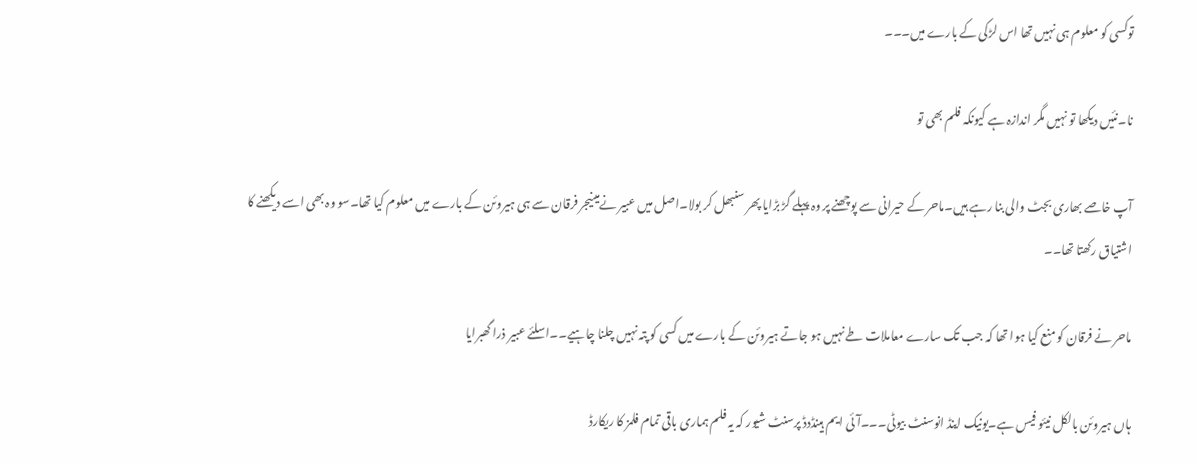توکسی کو معلوم ہی نہیں تھا اس لڑکی کے بارے میں۔۔۔

نا۔نئیں دیکھا تو نہیں مگر اندازہ ہے کیونکہ فلم بھی تو

آپ خاصے بھاری بجٹ والی بنا رہے ہیں۔ماحر کے حیرانی سے پوچھنے پر وہ پہلے گڑ بڑایا پھر سنبھل کر بولا۔اصل میں عبیر نےمینیجر فرقان سے ہی ہیروئن کے بارے میں معلوم کیا تھا۔سو وہ بھی اسے دیکھنے کا اشتیاق رکھتا تھا۔۔

ماحر نے فرقان کو منع کیا ہوا تھا کہ جب تک سارے معاملات طے نہیں ہو جاتے ہیروئن کے بارے میں کسی کو پتہ نہیں چلنا چاہیے۔۔اسلئے عبیر ذرا گھبرایا

ہاں ہیروئن بالکل نیئو فیس ہے۔یونیک اینڈ انوسنٹ بیوٹی۔۔۔آئی ایم ہینڈدڈ پرسنٹ شیور کہ یہ فلم ہماری باقی تمام فلمز کا ریکارڈ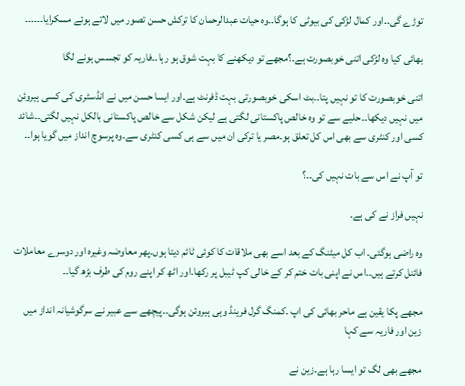توڑے گی۔۔اور کمال لڑکی کی بیوٹی کا ہوگا۔۔وہ حیات عبدالرحمان کا ترکش حسن تصور میں لاتے ہوئے مسکرایا۔۔۔۔۔۔

بھائی کیا وہ لڑکی اتنی خوبصورت ہے۔؟مجھے تو دیکھنے کا بہت شوق ہو رہا۔۔فاریہ کو تجسس ہونے لگا

اتنی خوبصورت کا تو نہیں پتا۔۔بٹ اسکی خوبصورتی بہت ڈفرنٹ ہے۔اور ایسا حسن میں نے انڈسٹری کی کسی ہیروئن میں نہیں دیکھا۔۔حلیے سے تو وہ خالص پاکستانی لگتی ہے لیکن شکل سے خالص پاکستانی بالکل نہیں لگتی۔۔شائد کسی اور کنٹری سے بھی اس کل تعلق ہو۔مصر یا ترکی ان میں سے ہی کسی کنٹری سے۔وہ پرسوچ انداز میں گویا ہوا۔۔

تو آپ نے اس سے بات نہیں کی۔۔؟

نہیں فراز نے کی ہے۔

وہ راضی ہوگئی۔ اب کل میٹنگ کے بعد اسے بھی ملاقات کا کوئی ٹائم دیتا ہوں۔پھر معاوضہ وغیرہ اور دوسرے معاملات فائنل کرتے ہیں۔۔اس نے اپنی بات ختم کر کے خالی کپ ٹیبل پر رکھا۔اور اٹھ کر اپنے روم کی طرف بڑھ گیا۔۔

مجھے پکا یقین ہے ماحر بھائی کی اپ ۔کمنگ گرل فرینڈ وہی ہیروئن ہوگی۔۔پیچھے سے عبیر نے سرگوشیانہ انداز میں زین اور فاریہ سے کہا

مجھے بھی لگ تو ایسا رہا ہے۔زین نے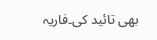بھی تائید کی۔فاریہ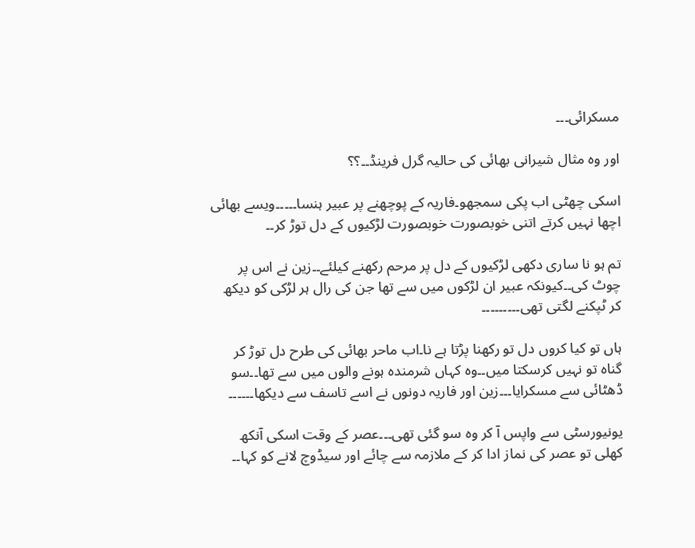مسکرائی۔۔۔

اور وہ مثال شیرانی بھائی کی حالیہ گرل فرینڈ۔۔؟؟

اسکی چھٹی اب پکی سمجھو۔فاریہ کے پوچھنے پر عبیر ہنسا۔۔۔۔۔ویسے بھائی اچھا نہیں کرتے اتنی خوبصورت خوبصورت لڑکیوں کے دل توڑ کر۔۔

تم ہو نا ساری دکھی لڑکیوں کے دل پر مرحم رکھنے کیلئے۔۔زین نے اس پر چوٹ کی۔۔کیونکہ عبیر ان لڑکوں میں سے تھا جن کی رال ہر لڑکی کو دیکھ کر ٹپکنے لگتی تھی۔۔۔۔۔۔۔۔۔

ہاں تو کیا کروں دل تو رکھنا پڑتا ہے نا۔اب ماحر بھائی کی طرح دل توڑ کر گناہ تو نہیں کرسکتا میں۔۔وہ کہاں شرمندہ ہونے والوں میں سے تھا۔۔سو ڈھٹائی سے مسکرایا۔۔۔زین اور فاریہ دونوں نے اسے تاسف سے دیکھا۔۔۔۔۔۔

یونیورسٹی سے واپس آ کر وہ سو گئی تھی۔۔۔عصر کے وقت اسکی آنکھ کھلی تو عصر کی نماز ادا کر کے ملازمہ سے چائے اور سیڈوچ لانے کو کہا۔۔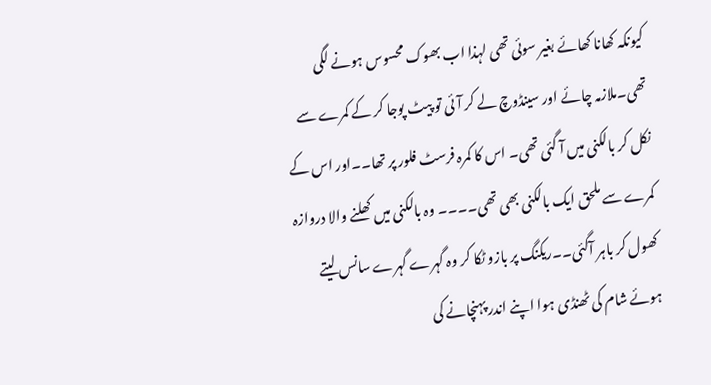کیونکہ کھانا کھائے بغیر سوئی تھی لہذا اب بھوک محسوس ہونے لگی تھی۔ملازمہ چائے اور سینڈوچ لے کر آئی تو پیٹ پوجا کر کے کمرے سے نکل کر بالکنی میں آ گئی تھی۔ اس کا کمرہ فرسٹ فلور پر تھا۔۔اور اس کے کمرے سے ملحق ایک بالکنی بھی تھی۔۔۔۔ وہ بالکنی میں کھلنے والا دروازہ کھول کر باہر آگئی۔۔ریکنگ پر بازو ٹکا کر وہ گہرے گہرے سانس لیتے ہوئے شام کی ٹھنڈی ہوا اپنے اندر پہنچانے کی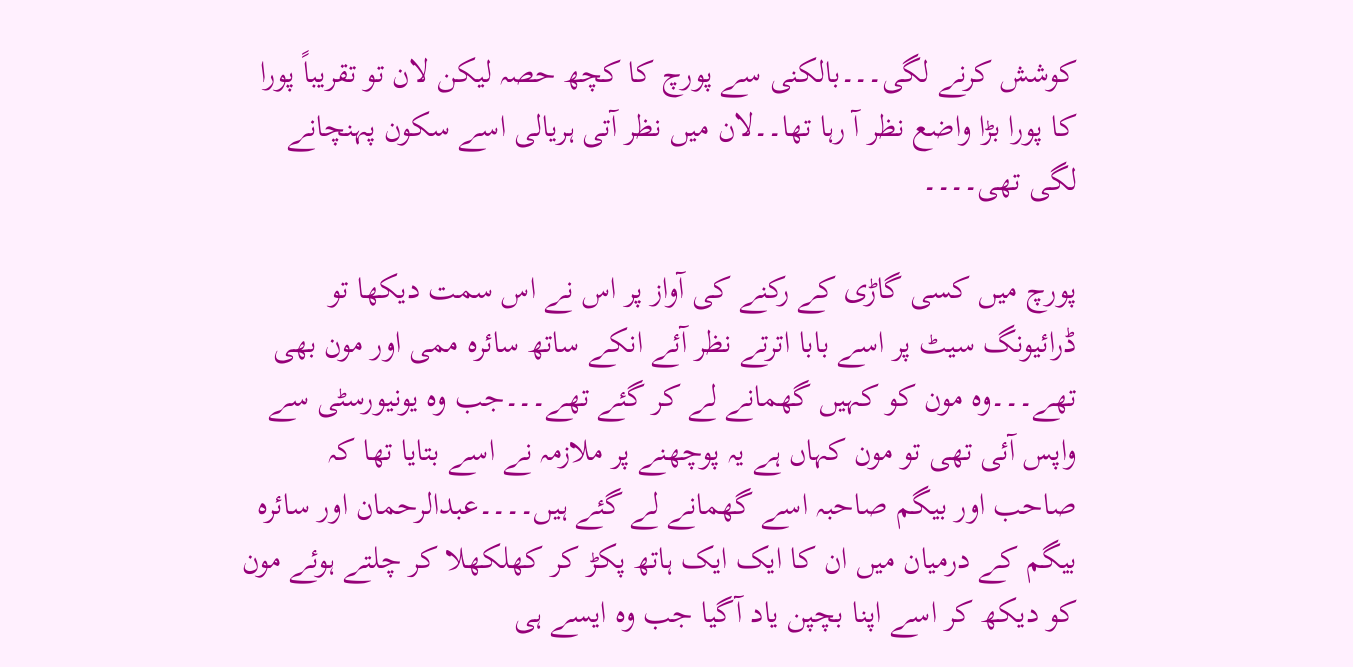کوشش کرنے لگی۔۔۔بالکنی سے پورچ کا کچھ حصہ لیکن لان تو تقریباً پورا کا پورا بڑا واضع نظر آ رہا تھا۔۔لان میں نظر آتی ہریالی اسے سکون پہنچانے لگی تھی۔۔۔۔

پورچ میں کسی گاڑی کے رکنے کی آواز پر اس نے اس سمت دیکھا تو ڈرائیونگ سیٹ پر اسے بابا اترتے نظر آئے انکے ساتھ سائرہ ممی اور مون بھی تھے۔۔۔وہ مون کو کہیں گھمانے لے کر گئے تھے۔۔۔جب وہ یونیورسٹی سے واپس آئی تھی تو مون کہاں ہے یہ پوچھنے پر ملازمہ نے اسے بتایا تھا کہ صاحب اور بیگم صاحبہ اسے گھمانے لے گئے ہیں۔۔۔۔عبدالرحمان اور سائرہ بیگم کے درمیان میں ان کا ایک ایک ہاتھ پکڑ کر کھلکھلا کر چلتے ہوئے مون کو دیکھ کر اسے اپنا بچپن یاد آگیا جب وہ ایسے ہی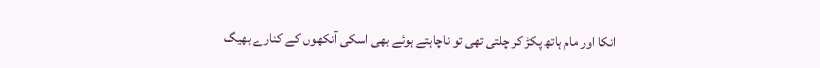انکا اور مام ہاتھ پکڑ کر چلتی تھی تو ناچاہتے ہوئے بھی اسکی آنکھوں کے کنارے بھیگ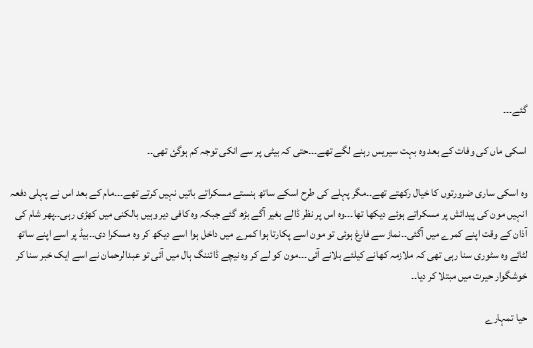گئے۔۔۔

اسکی ماں کی وفات کے بعد وہ بہت سیریس رہنے لگے تھے۔۔۔حتی کہ بیٹی پر سے انکی توجہ کم ہوگئ تھی۔۔

وہ اسکی ساری ضرورتوں کا خیال رکھتے تھے۔۔مگر پہلے کی طرح اسکے ساتھ ہنستے مسکراتے باتیں نہیں کرتے تھے۔۔۔مام کے بعد اس نے پہلی دفعہ انہیں مون کی پیدائش پر مسکراتے ہوئے دیکھا تھا۔۔۔وہ اس پر نظر ڈالے بغیر آگے بڑھ گئے جبکہ وہ کافی دیر وہیں بالکنی میں کھڑی رہی۔۔پھر شام کی آذان کے وقت اپنے کمرے میں آگئی۔۔نماز سے فارغ ہوئی تو مون اسے پکارتا ہوا کمرے میں داخل ہوا اسے دیکھ کر وہ مسکرا دی۔۔بیڈ پر اسے اپنے ساتھ لٹائے وہ سٹوری سنا رہی تھی کہ ملازمہ کھانے کیلئے بلانے آئی۔۔۔مون کو لے کر وہ نیچے ڈائننگ ہال میں آئی تو عبدالرحمان نے اسے ایک خبر سنا کر خوشگوار حیرت میں مبتلا کر دیا۔۔

حیا تمہارے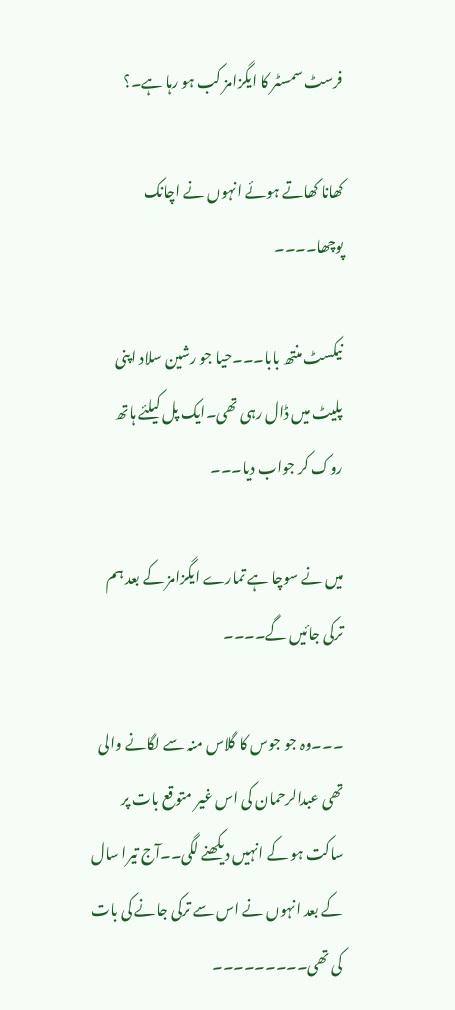فرسٹ سمسٹر کا ایگزامز کب ہو رہا ہے۔؟

کھانا کھاتے ہوئے انہوں نے اچانک پوچھا۔۔۔۔

نیکسٹ منتھ بابا۔۔۔حیا جو رشین سلاد اپنی پلیٹ میں ڈال رہی تھی۔ایک پل کیلئے ہاتھ روک کر جواب دیا۔۔۔

میں نے سوچا ہے تمارے ایگزامز کے بعد ہم ترکی جائیں گے۔۔۔۔

۔۔۔وہ جو جوس کا گلاس منہ سے لگانے والی تھی عبدالرحمان کی اس غیر متوقع بات پر ساکت ہو کے انہیں دیکھنے لگی۔۔آج تیرا سال کے بعد انہوں نے اس سے ترکی جانے کی بات کی تھی۔۔۔۔۔۔۔۔۔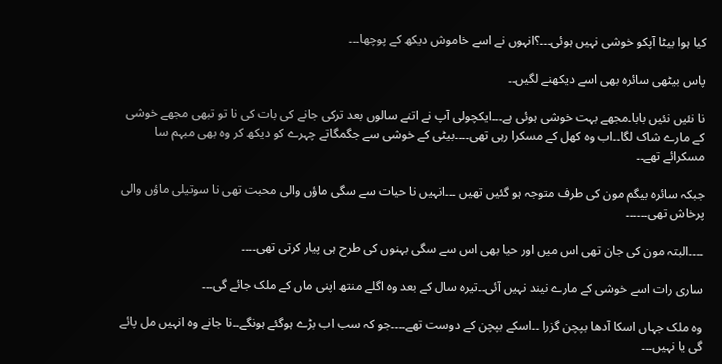کیا ہوا بیٹا آپکو خوشی نہیں ہوئی۔۔۔؟انہوں نے اسے خاموش دیکھ کے پوچھا۔۔۔

پاس بیٹھی سائرہ بھی اسے دیکھنے لگیں۔۔

نا نئیں نئیں بابا۔مجھے بہت خوشی ہوئی ہے۔۔۔ایکچولی آپ نے اتنے سالوں بعد ترکی جانے کی بات کی نا تو تبھی مجھے خوشی کے مارے شاک لگا۔۔اب وہ کھل کے مسکرا رہی تھی۔۔۔۔بیٹی کے خوشی سے جگمگاتے چہرے کو دیکھ کر وہ بھی مبہم سا مسکرائے تھے۔۔

جبکہ سائرہ بیگم مون کی طرف متوجہ ہو گئیں تھیں ۔۔۔انہیں نا حیات سے سگی ماؤں والی محبت تھی نا سوتیلی ماؤں والی پرخاش تھی۔۔۔۔۔۔

۔۔۔۔البتہ مون کی جان تھی اس میں اور حیا بھی اس سے سگی بہنوں کی طرح ہی پیار کرتی تھی۔۔۔۔

ساری رات اسے خوشی کے مارے نیند نہیں آئی۔۔تیرہ سال کے بعد وہ اگلے منتھ اپنی ماں کے ملک جائے گی۔۔۔

وہ ملک جہاں اسکا آدھا بپچن گزرا ۔۔اسکے بپچن کے دوست تھے۔۔۔۔جو کہ سب اب بڑے ہوگئے ہونگے۔۔نا جانے وہ انہیں مل پائے گی یا نہیں۔۔۔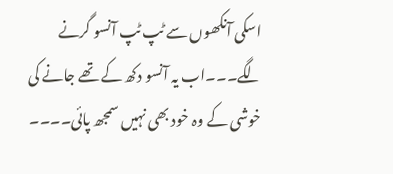اسکی آنکھوں سے ٹپ ٹپ آنسو گرنے لگے۔۔۔اب یہ آنسو دکھ کے تھے جانے کی خوشی کے وہ خود بھی نہیں سمجھ پائی۔۔۔۔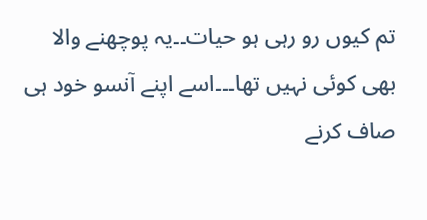تم کیوں رو رہی ہو حیات۔۔یہ پوچھنے والا بھی کوئی نہیں تھا۔۔۔اسے اپنے آنسو خود ہی صاف کرنے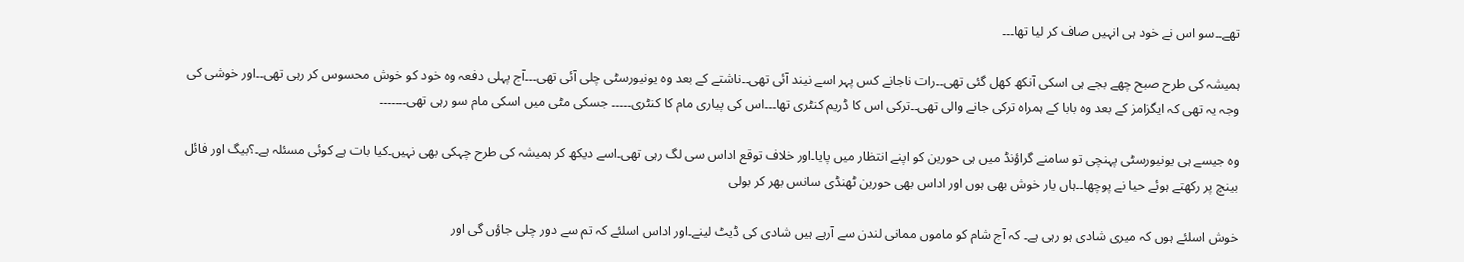تھے۔۔سو اس نے خود ہی انہیں صاف کر لیا تھا۔۔۔

ہمیشہ کی طرح صبح چھے بجے ہی اسکی آنکھ کھل گئی تھی۔۔رات ناجانے کس پہر اسے نیند آئی تھی۔۔ناشتے کے بعد وہ یونیورسٹی چلی آئی تھی۔۔۔آج پہلی دفعہ وہ خود کو خوش محسوس کر رہی تھی۔۔اور خوشی کی وجہ یہ تھی کہ ایگزامز کے بعد وہ بابا کے ہمراہ ترکی جانے والی تھی۔۔ترکی اس کا ڈریم کنٹری تھا۔۔۔اس کی پیاری مام کا کنٹری۔۔۔۔۔ جسکی مٹی میں اسکی مام سو رہی تھی۔۔۔۔۔۔۔

وہ جیسے ہی یونیورسٹی پہنچی تو سامنے گراؤنڈ میں ہی حورین کو اپنے انتظار میں پایا۔اور خلاف توقع اداس سی لگ رہی تھی۔اسے دیکھ کر ہمیشہ کی طرح چہکی بھی نہیں۔کیا بات ہے کوئی مسئلہ ہے۔؟بیگ اور فائل بینچ پر رکھتے ہوئے حیا نے پوچھا۔۔ہاں یار خوش بھی ہوں اور اداس بھی حورین ٹھنڈی سانس بھر کر بولی

خوش اسلئے ہوں کہ میری شادی ہو رہی ہے۔ کہ آج شام کو ماموں ممانی لندن سے آرہے ہیں شادی کی ڈیٹ لینے۔اور اداس اسلئے کہ تم سے دور چلی جاؤں گی اور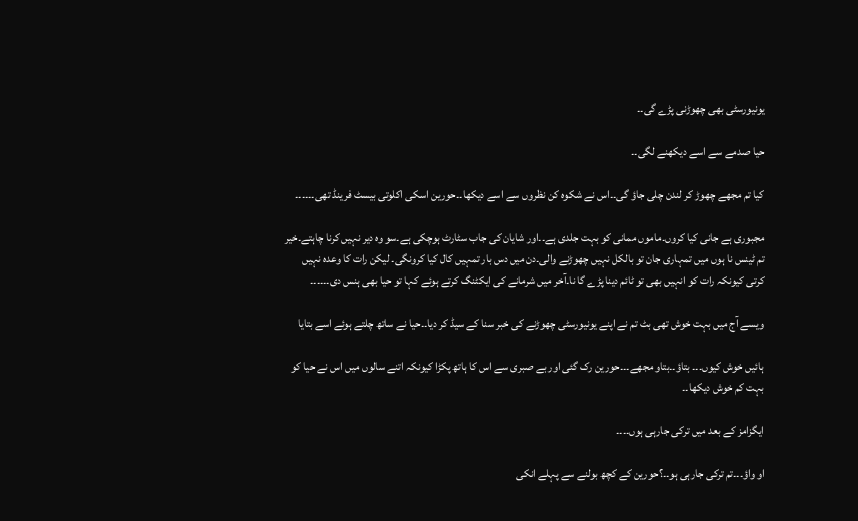یونیورسٹی بھی چھوڑنی پڑے گی۔۔

حیا صدمے سے اسے دیکھنے لگی۔۔

کیا تم مجھے چھوڑ کر لندن چلی جاؤ گی۔۔اس نے شکوہ کن نظروں سے اسے دیکھا۔۔حورین اسکی اکلوتی بیسٹ فرینڈ تھی۔۔۔۔۔۔

مجبوری ہے جانی کیا کروں۔ماموں ممانی کو بہت جلدی ہے۔۔اور شایان کی جاب سٹارٹ ہوچکی ہے۔سو وہ دیر نہیں کرنا چاہتے۔خیر تم ٹینس نا ہوں میں تمہاری جان تو بالکل نہیں چھوڑنے والی۔دن میں دس بار تمہیں کال کیا کرونگی۔ لیکن رات کا وعدہ نہیں کرتی کیونکہ رات کو انہیں بھی تو ٹائم دینا پڑے گا نا۔آخر میں شرمانے کی ایکٹنگ کرتے ہوئے کہا تو حیا بھی ہنس دی۔۔۔۔۔۔

ویسے آج میں بہت خوش تھی بٹ تم نے اپنے یونیورسٹی چھوڑنے کی خبر سنا کے سیڈ کر دیا۔۔حیا نے ساتھ چلتے ہوئے اسے بتایا

ہائیں خوش کیوں۔۔۔ بتاؤ۔۔بتاو مجھے۔۔۔حورین رک گئی اور بے صبری سے اس کا ہاتھ پکڑا کیونکہ اتنے سالوں میں اس نے حیا کو بہت کم خوش دیکھا۔۔

ایگزامز کے بعد میں ترکی جارہی ہوں۔۔۔۔

او واؤ۔۔۔تم ترکی جارہی ہو۔۔؟حورین کے کچھ بولنے سے پہلے انکی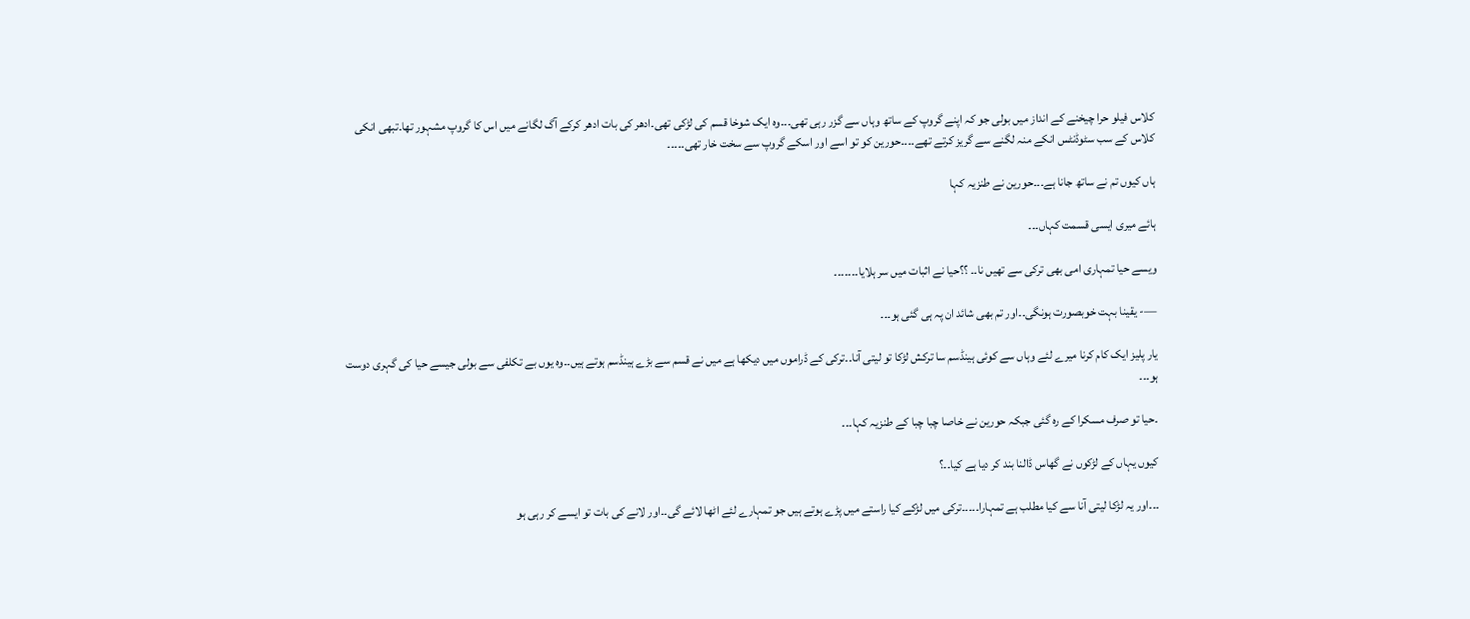کلاس فیلو حرا چیخنے کے انداز میں بولی جو کہ اپنے گروپ کے ساتھ وہاں سے گزر رہی تھی۔۔۔وہ ایک شوخا قسم کی لڑکی تھی۔ادھر کی بات ادھر کرکے آگ لگانے میں اس کا گروپ مشہور تھا۔تبھی انکی کلاس کے سب سٹوڈنٹس انکے منہ لگنے سے گریز کرتے تھے۔۔۔۔حورین کو تو اسے اور اسکے گروپ سے سخت خار تھی۔۔۔۔۔

ہاں کیوں تم نے ساتھ جانا ہے۔۔۔حورین نے طنزیہ کہا

ہائے میری ایسی قسمت کہاں۔۔۔

ویسے حیا تمہاری امی بھی ترکی سے تھیں نا۔۔ ؟؟حیا نے اثبات میں سر ہلایا۔۔۔۔۔۔۔

—- یقینا بہت خوبصورت ہونگی۔۔اور تم بھی شائد ان پہ ہی گئی ہو۔۔۔

یار پلیز ایک کام کرنا میرے لئے وہاں سے کوئی ہینڈسم سا ترکش لڑکا تو لیتی آنا۔۔ترکی کے ڈراموں میں دیکھا ہے میں نے قسم سے بڑے ہینڈسم ہوتے ہیں۔۔وہ یوں بے تکلفی سے بولی جیسے حیا کی گہری دوست ہو۔۔۔

۔حیا تو صرف مسکرا کے رہ گئی جبکہ حورین نے خاصا چبا چبا کے طنزیہ کہا۔۔۔

کیوں یہاں کے لڑکوں نے گھاس ڈالنا بند کر دیا ہے کیا۔۔؟

۔۔۔اور یہ لڑکا لیتی آنا سے کیا مطلب ہے تمہارا۔۔۔۔۔ترکی میں لڑکے کیا راستے میں پڑے ہوتے ہیں جو تمہارے لئے اٹھا لائے گی۔۔اور لانے کی بات تو ایسے کر رہی ہو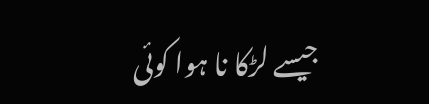جیسے لڑکا نا ہوا کوئی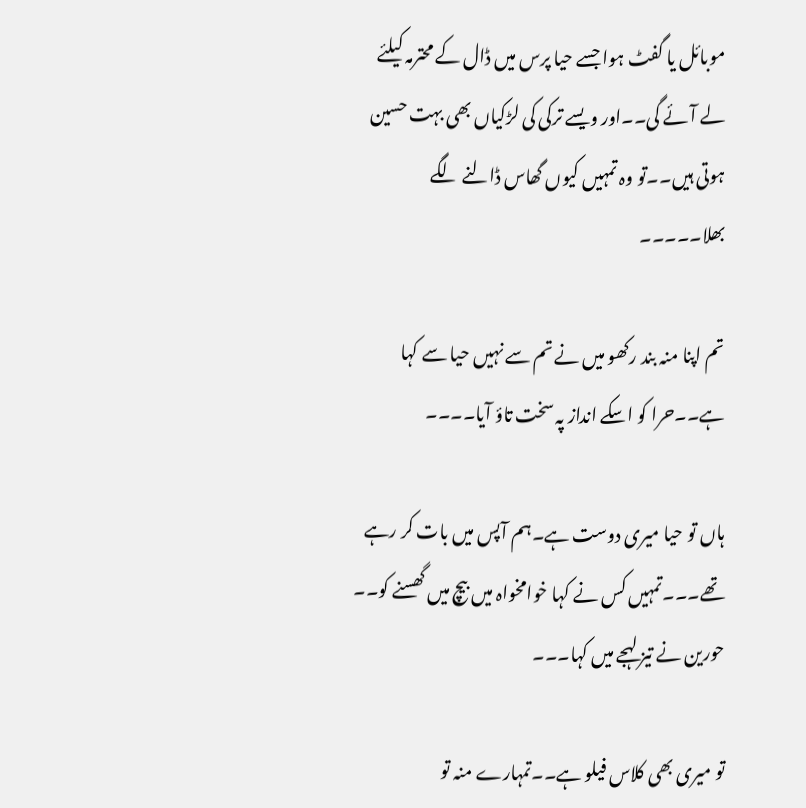موبائل یا گفٹ ہوا جسے حیا پرس میں ڈال کے محترمہ کیلئے لے آئے گی۔۔اور ویسے ترکی کی لڑکیاں بھی بہت حسین ہوتی ہیں۔۔تو وہ تمہیں کیوں گھاس ڈالنے لگے بھلا۔۔۔۔۔

تم اپنا منہ بند رکھو میں نے تم سے نہیں حیا سے کہا ہے۔۔حرا کو اسکے انداز پہ سخت تاؤ آیا۔۔۔۔

ہاں تو حیا میری دوست ہے۔ہم آپس میں بات کر رہے تھے۔۔۔تمہیں کس نے کہا خوامخواہ میں بیچ میں گھسنے کو۔۔ حورین نے تیز لہجے میں کہا۔۔۔

تو میری بھی کلاس فیلو ہے۔۔تمہارے منہ تو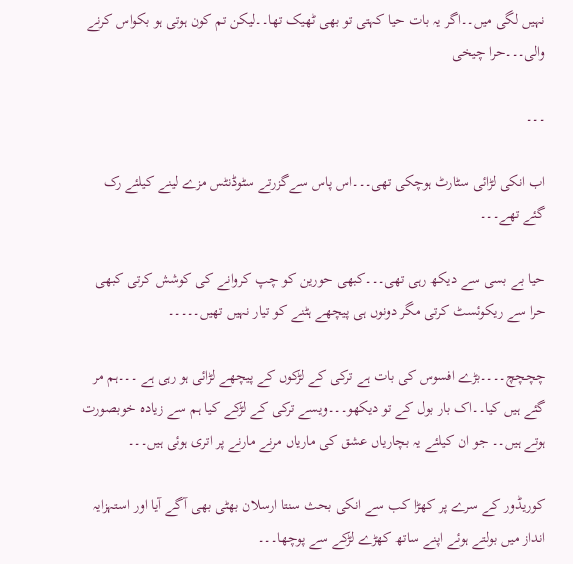نہیں لگی میں۔۔اگر یہ بات حیا کہتی تو بھی ٹھیک تھا۔۔لیکن تم کون ہوتی ہو بکواس کرنے والی۔۔۔حرا چیخی

۔۔۔

اب انکی لڑائی سٹارٹ ہوچکی تھی۔۔۔اس پاس سےگزرتے سٹوڈنٹس مزے لینے کیلئے رک گئے تھے۔۔۔

حیا بے بسی سے دیکھ رہی تھی۔۔۔کبھی حورین کو چپ کروانے کی کوشش کرتی کبھی حرا سے ریکوئسٹ کرتی مگر دونوں ہی پیچھے ہٹنے کو تیار نہیں تھیں۔۔۔۔۔

چچچچ۔۔۔۔بڑے افسوس کی بات ہے ترکی کے لڑکوں کے پیچھے لڑائی ہو رہی ہے ۔۔۔ہم مر گئے ہیں کیا۔۔اک بار بول کے تو دیکھو۔۔۔ویسے ترکی کے لڑکے کیا ہم سے زیادہ خوبصورت ہوتے ہیں۔۔ جو ان کیلئے یہ بچاریاں عشق کی ماریاں مرنے مارنے پر اتری ہوئی ہیں۔۔۔

کوریڈور کے سرے پر کھڑا کب سے انکی بحث سنتا ارسلان بھٹی بھی آگے آیا اور استہزایہ انداز میں بولتے ہوئے اپنے ساتھ کھڑے لڑکے سے پوچھا۔۔۔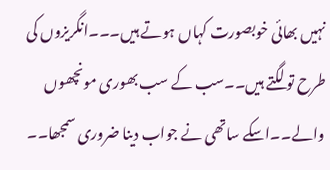نہیں بھائی خوبصورت کہاں ہوتے ہیں۔۔۔انگریزوں کی طرح تو لگتے ہیں۔۔سب کے سب بھوری مونچھوں والے۔۔اسکے ساتھی نے جواب دینا ضروری سمجھا۔۔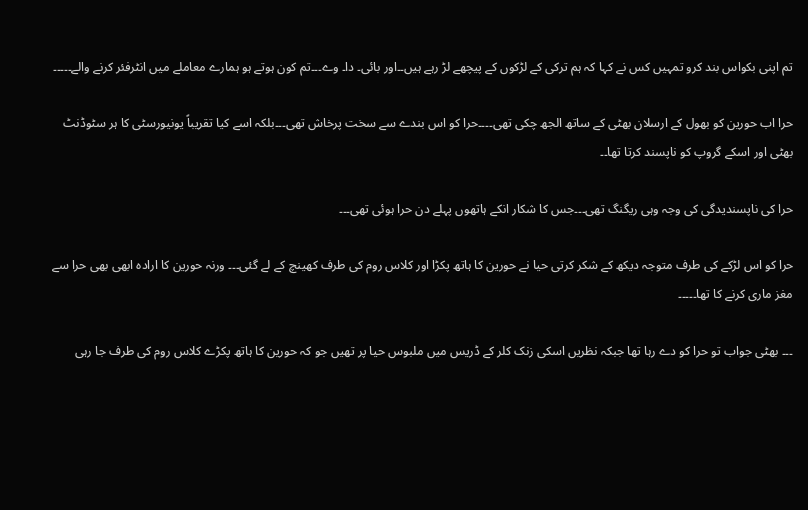تم اپنی بکواس بند کرو تمہیں کس نے کہا کہ ہم ترکی کے لڑکوں کے پیچھے لڑ رہے ہیں۔۔اور بائی۔ دا۔ وے۔۔۔تم کون ہوتے ہو ہمارے معاملے میں انٹرفئر کرنے والے۔۔۔۔۔

حرا اب حورین کو بھول کے ارسلان بھٹی کے ساتھ الجھ چکی تھی۔۔۔۔حرا کو اس بندے سے سخت پرخاش تھی۔۔۔بلکہ اسے کیا تقریباً یونیورسٹی کا ہر سٹوڈنٹ بھٹی اور اسکے گروپ کو ناپسند کرتا تھا۔۔

حرا کی ناپسندیدگی کی وجہ وہی ریگنگ تھی۔۔۔جس کا شکار انکے ہاتھوں پہلے دن حرا ہوئی تھی۔۔۔

حرا کو اس لڑکے کی طرف متوجہ دیکھ کے شکر کرتی حیا نے حورین کا ہاتھ پکڑا اور کلاس روم کی طرف کھینچ کے لے گئی۔۔۔ ورنہ حورین کا ارادہ ابھی بھی حرا سے مغز ماری کرنے کا تھا۔۔۔۔۔

۔۔۔ بھٹی جواب تو حرا کو دے رہا تھا جبکہ نظریں اسکی زنک کلر کے ڈریس میں ملبوس حیا پر تھیں جو کہ حورین کا ہاتھ پکڑے کلاس روم کی طرف جا رہی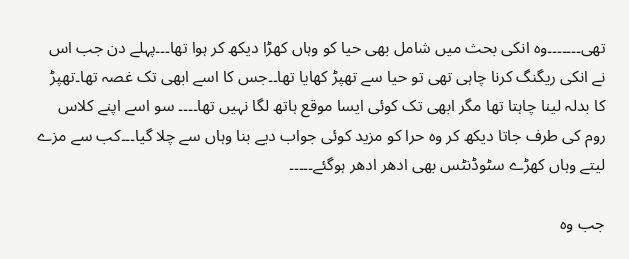تھی۔۔۔۔۔۔۔وہ انکی بحث میں شامل بھی حیا کو وہاں کھڑا دیکھ کر ہوا تھا۔۔۔پہلے دن جب اس نے انکی ریگنگ کرنا چاہی تھی تو حیا سے تھپڑ کھایا تھا۔۔جس کا اسے ابھی تک غصہ تھا۔تھپڑ کا بدلہ لینا چاہتا تھا مگر ابھی تک کوئی ایسا موقع ہاتھ لگا نہیں تھا۔۔۔۔ سو اسے اپنے کلاس روم کی طرف جاتا دیکھ کر وہ حرا کو مزید کوئی جواب دیے بنا وہاں سے چلا گیا۔۔۔کب سے مزے لیتے وہاں کھڑے سٹوڈنٹس بھی ادھر ادھر ہوگئے۔۔۔۔۔

جب وہ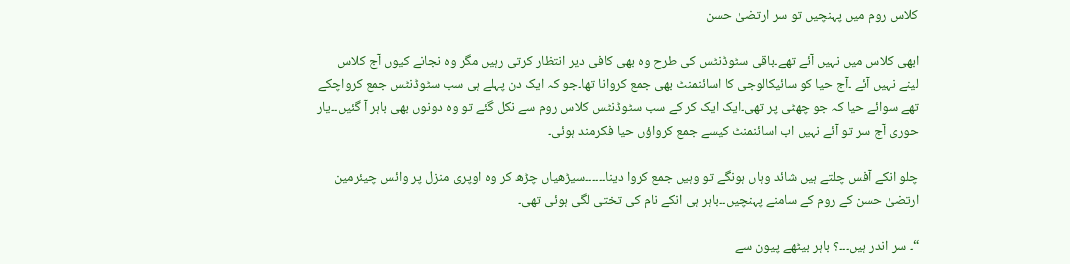کلاس روم میں پہنچیں تو سر ارتضیٰ حسن

ابھی کلاس میں نہیں آئے تھے۔باقی سٹوڈنٹس کی طرح وہ بھی کافی دیر انتظار کرتی رہیں مگر وہ نجانے کیوں آج کلاس لینے نہیں آئے ۔آج حیا کو سائیکالوجی کا اسائنمنٹ بھی جمع کروانا تھا۔جو کہ ایک دن پہلے ہی سب سٹوڈنٹس جمع کرواچکے تھے سوائے حیا کہ جو چھٹی پر تھی۔ایک ایک کر کے سب سٹوڈنٹس کلاس روم سے نکل گئے تو وہ دونوں بھی باہر آ گئیں۔۔یار حوری آج سر تو آئے نہیں اب اسائنمنٹ کیسے جمع کرواؤں حیا فکرمند ہوئی۔

چلو انکے آفس چلتے ہیں شائد وہاں ہونگے تو وہیں جمع کروا دینا۔۔۔۔۔۔سیڑھیاں چڑھ کر وہ اوپری منزل پر وائس چیئرمین ارتضیٰ حسن کے روم کے سامنے پہنچیں۔۔باہر ہی انکے نام کی تختی لگی ہوئی تھی۔

“۔ سر اندر ہیں۔۔۔؟ باہر بیٹھے پیون سے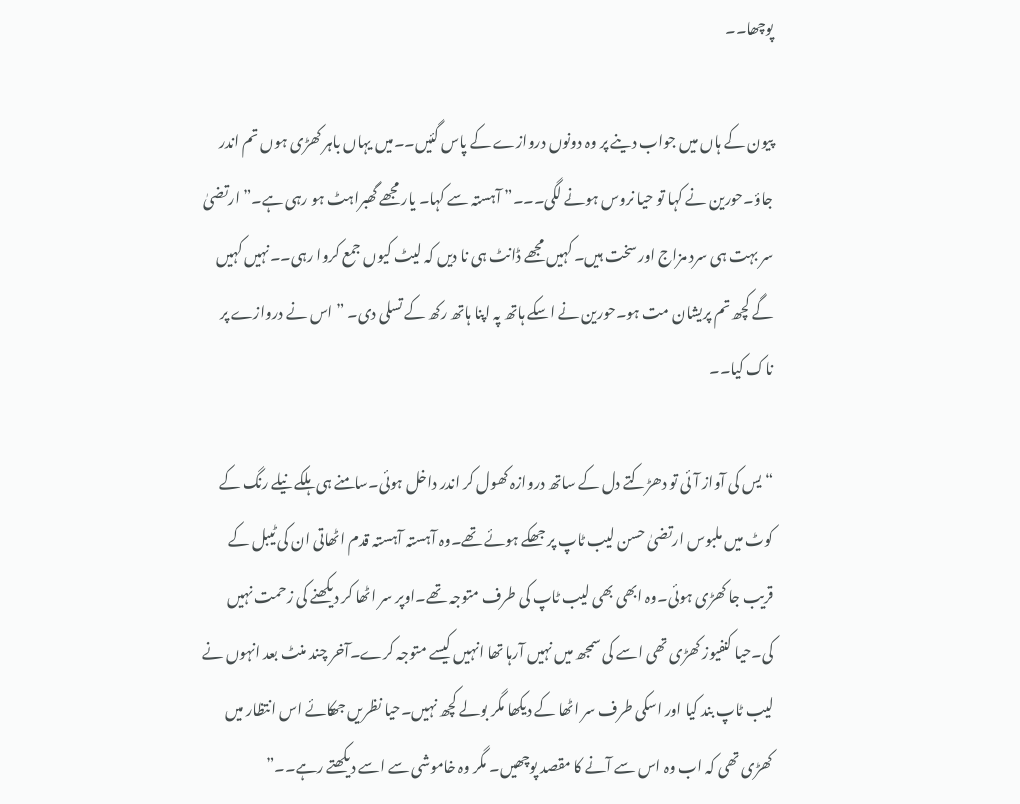پوچھا۔۔

پیون کے ہاں میں جواب دینے پر وہ دونوں دروازے کے پاس گئیں۔۔میں یہاں باہر کھڑی ہوں تم اندر جاؤ۔حورین نے کہا تو حیا نروس ہونے لگی۔۔۔” آہستہ سے کہا۔ یار مجھے گھبراہٹ ہو رہی ہے۔” ارتضیٰ سر بہت ہی سرد مزاج اور سخت ہیں۔ کہیں مجھے ڈانٹ ہی نا دیں کہ لیٹ کیوں جمع کروا رہی۔۔نہیں کہیں گے کچھ تم پریشان مت ہو۔حورین نے اسکے ہاتھ پہ اپنا ہاتھ رکھ کے تسلی دی۔ ” اس نے دروازے پر ناک کیا۔۔

“یس کی آواز آئی تو دھڑکتے دل کے ساتھ دروازہ کھول کر اندر داخل ہوئی۔سامنے ہی ہلکے نیلے رنگ کے کوٹ میں ملبوس ارتضیٰ حسن لیب ٹاپ پر جھکے ہوئے تھے۔وہ آہستہ آہستہ قدم اٹھاتی ان کی ٹیبل کے قریب جا کھڑی ہوئی۔وہ ابھی بھی لیب ٹاپ کی طرف متوجہ تھے۔اوپر سر اٹھا کر دیکھنے کی زحمت نہیں کی۔حیا کنفیوز کھڑی تھی اسے کی سمجھ میں نہیں آرہا تھا انہیں کیسے متوجہ کرے۔آخر چند منٹ بعد انہوں نے لیب ٹاپ بند کیا اور اسکی طرف سر اٹھا کے دیکھا مگر بولے کچھ نہیں۔حیا نظریں جھکائے اس انتظار میں کھڑی تھی کہ اب وہ اس سے آنے کا مقصد پوچھیں۔ مگر وہ خاموشی سے اسے دیکھتے رہے۔۔”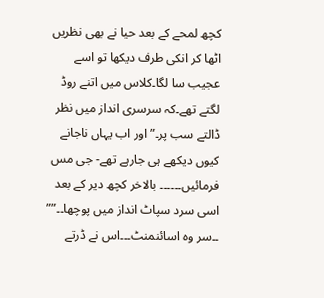کچھ لمحے کے بعد حیا نے بھی نظریں اٹھا کر انکی طرف دیکھا تو اسے عجیب سا لگا۔کلاس میں اتنے روڈ لگتے تھے۔کہ سرسری انداز میں نظر ڈالتے سب پر۔”اور اب یہاں ناجانے کیوں دیکھے ہی جارہے تھے- جی مس فرمائیں۔۔۔۔۔۔ بالاخر کچھ دیر کے بعد اسی سرد سپاٹ انداز میں پوچھا۔۔”” ۔۔سر وہ اسائنمنٹ۔۔۔اس نے ڈرتے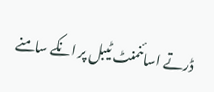ڈرتے اسائنمنٹ ٹیبل پر انکے سامنے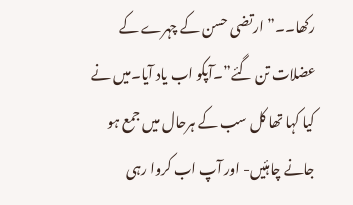رکھا۔۔”ارتضی حسن کے چہرے کے عضلات تن گئے”۔آپکو اب یاد آیا۔میں نے کیا کہا تھا کل سب کے ہرحال میں جمع ہو جانے چاہئیں- اور آپ اب کروا رہی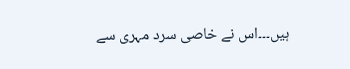ہیں۔۔۔اس نے خاصی سرد مہری سے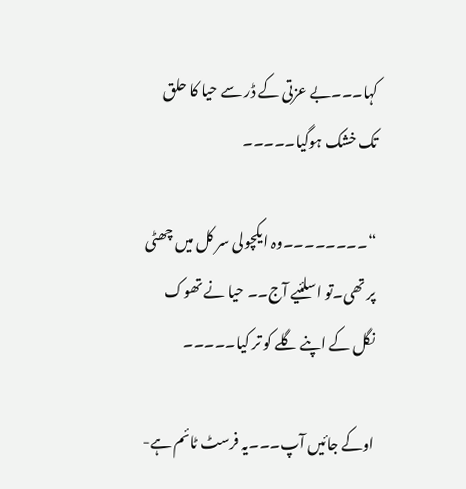کہا۔۔۔بے عزتی کے ڈر سے حیا کا حلق تک خشک ہوگیا۔۔۔۔۔

“۔۔۔۔۔۔۔۔وہ ایکچولی سر کل میں چھٹی پر تھی۔تو اسلئیے آج۔۔ حیا نے تھوک نگل کے اپنے گلے کو تر کیا۔۔۔۔۔

اوکے جائیں آپ۔۔۔یہ فرسٹ ٹائم ہے-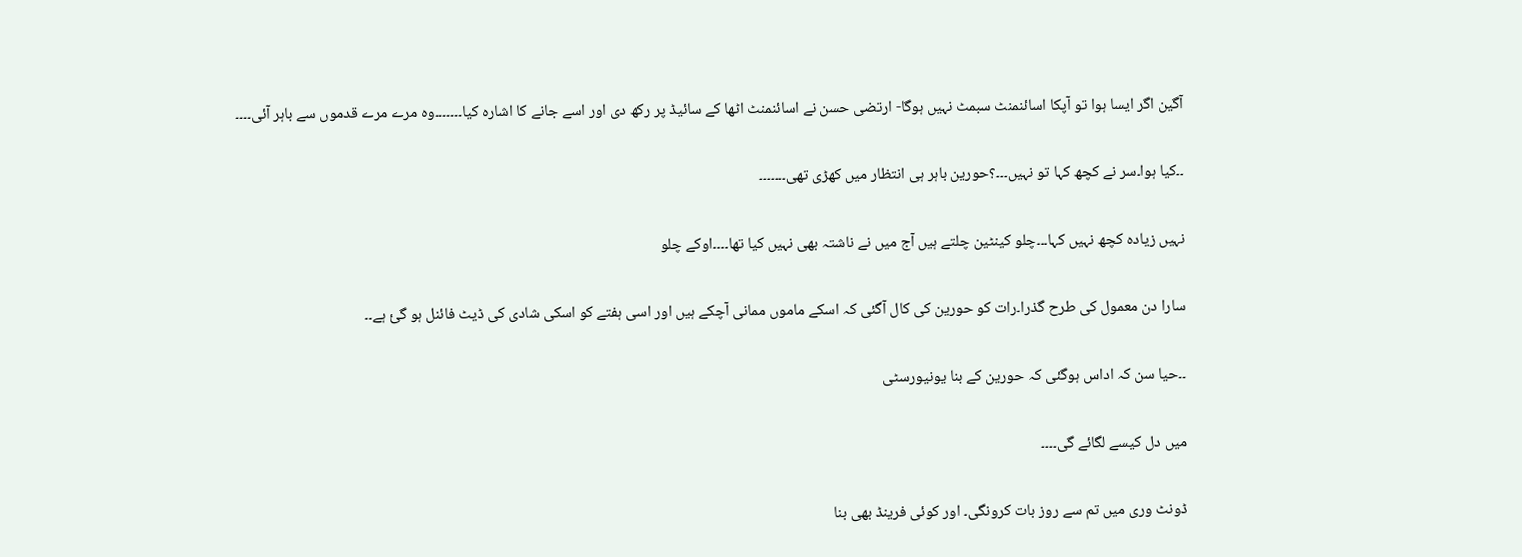آگین اگر ایسا ہوا تو آپکا اسائنمنٹ سبمٹ نہیں ہوگا- ارتضی حسن نے اسائنمنٹ اٹھا کے سائیڈ پر رکھ دی اور اسے جانے کا اشارہ کیا۔۔۔۔۔۔۔وہ مرے مرے قدموں سے باہر آئی۔۔۔۔

۔۔کیا ہوا۔سر نے کچھ کہا تو نہیں۔۔۔؟حورین باہر ہی انتظار میں کھڑی تھی۔۔۔۔۔۔۔

نہیں زیادہ کچھ نہیں کہا۔۔۔چلو کینٹین چلتے ہیں آج میں نے ناشتہ بھی نہیں کیا تھا۔۔۔۔اوکے چلو

سارا دن معمول کی طرح گذرا۔رات کو حورین کی کال آگئی کہ اسکے ماموں ممانی آچکے ہیں اور اسی ہفتے کو اسکی شادی کی ڈیٹ فائنل ہو گئ ہے۔۔

۔۔حیا سن کہ اداس ہوگئی کہ حورین کے بنا یونیورسٹی

میں دل کیسے لگائے گی۔۔۔۔

ڈونٹ وری میں تم سے روز بات کرونگی۔ اور کوئی فرینڈ بھی بنا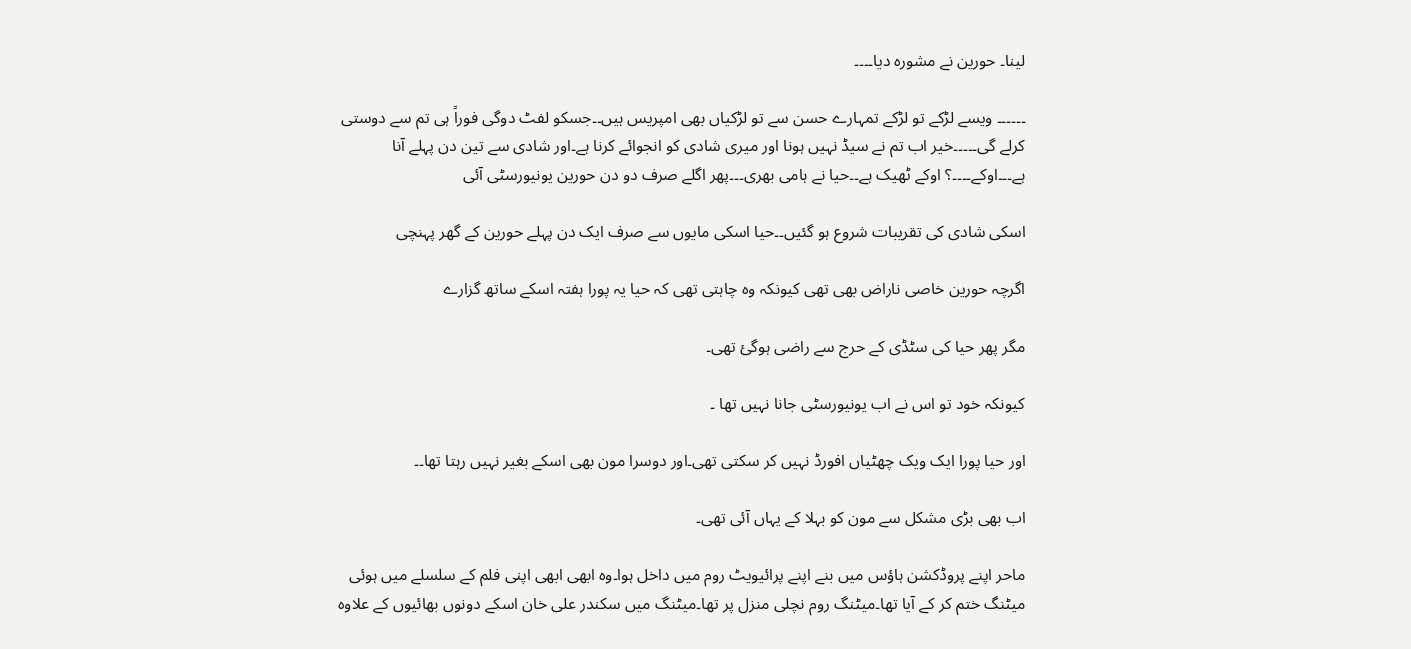لینا۔ حورین نے مشورہ دیا۔۔۔۔

۔۔۔۔۔۔ ویسے لڑکے تو لڑکے تمہارے حسن سے تو لڑکیاں بھی امپریس ہیں۔۔جسکو لفٹ دوگی فوراً ہی تم سے دوستی کرلے گی۔۔۔۔۔خیر اب تم نے سیڈ نہیں ہونا اور میری شادی کو انجوائے کرنا ہے۔اور شادی سے تین دن پہلے آنا ہے۔۔۔اوکے۔۔۔۔؟ اوکے ٹھیک ہے۔۔حیا نے ہامی بھری۔۔۔پھر اگلے صرف دو دن حورین یونیورسٹی آئی

اسکی شادی کی تقریبات شروع ہو گئیں۔۔حیا اسکی مایوں سے صرف ایک دن پہلے حورین کے گھر پہنچی

اگرچہ حورین خاصی ناراض بھی تھی کیونکہ وہ چاہتی تھی کہ حیا یہ پورا ہفتہ اسکے ساتھ گزارے

مگر پھر حیا کی سٹڈی کے حرج سے راضی ہوگئ تھی۔

کیونکہ خود تو اس نے اب یونیورسٹی جانا نہیں تھا ۔

اور حیا پورا ایک ویک چھٹیاں افورڈ نہیں کر سکتی تھی۔اور دوسرا مون بھی اسکے بغیر نہیں رہتا تھا۔۔

اب بھی بڑی مشکل سے مون کو بہلا کے یہاں آئی تھی۔

ماحر اپنے پروڈکشن ہاؤس میں بنے اپنے پرائیویٹ روم میں داخل ہوا۔وہ ابھی ابھی اپنی فلم کے سلسلے میں ہوئی میٹنگ ختم کر کے آیا تھا۔میٹنگ روم نچلی منزل پر تھا۔میٹنگ میں سکندر علی خان اسکے دونوں بھائیوں کے علاوہ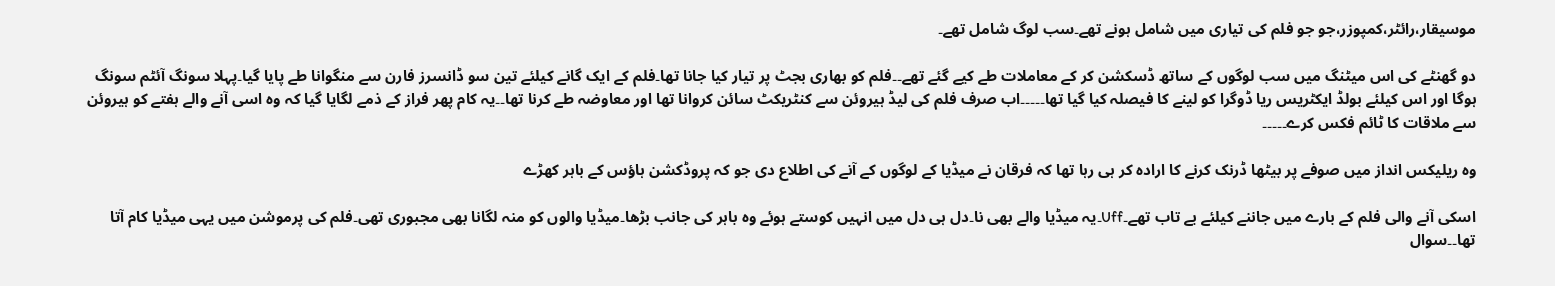موسیقار،رائٹر،کمپوزر،جو جو فلم کی تیاری میں شامل ہونے تھے۔سب لوگ شامل تھے۔

دو گھنٹے کی اس میٹنگ میں سب لوگوں کے ساتھ ڈسکشن کر کے معاملات طے کیے گئے تھے۔۔فلم کو بھاری بجٹ پر تیار کیا جانا تھا۔فلم کے ایک گانے کیلئے تین سو ڈانسرز فارن سے منگوانا طے پایا گیا۔پہلا سونگ آئٹم سونگ ہوگا اور اس کیلئے بولڈ ایکٹریس ریا ڈوگرا کو لینے کا فیصلہ کیا گیا تھا۔۔۔۔۔اب صرف فلم کی لیڈ ہیروئن سے کنٹریکٹ سائن کروانا تھا اور معاوضہ طے کرنا تھا۔۔یہ کام پھر فراز کے ذمے لگایا گیا کہ وہ اسی آنے والے ہفتے کو ہیروئن سے ملاقات کا ٹائم فکس کرے۔۔۔۔۔

وہ ریلیکس انداز میں صوفے پر بیٹھا ڈرنک کرنے کا ارادہ کر ہی رہا تھا کہ فرقان نے میڈیا کے لوگوں کے آنے کی اطلاع دی جو کہ پروڈکشن ہاؤس کے باہر کھڑے

اسکی آنے والی فلم کے بارے میں جاننے کیلئے بے تاب تھے۔Uff۔یہ میڈیا والے بھی نا۔دل ہی دل میں انہیں کوستے ہوئے وہ باہر کی جانب بڑھا۔میڈیا والوں کو منہ لگانا بھی مجبوری تھی۔فلم کی پرموشن میں یہی میڈیا کام آتا تھا۔۔سوال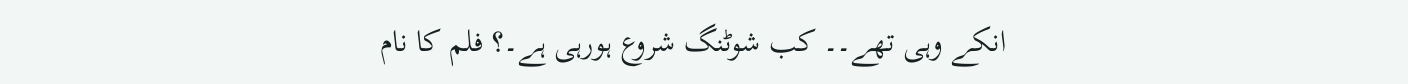انکے وہی تھے۔۔ کب شوٹنگ شروع ہورہی ہے۔؟ فلم کا نام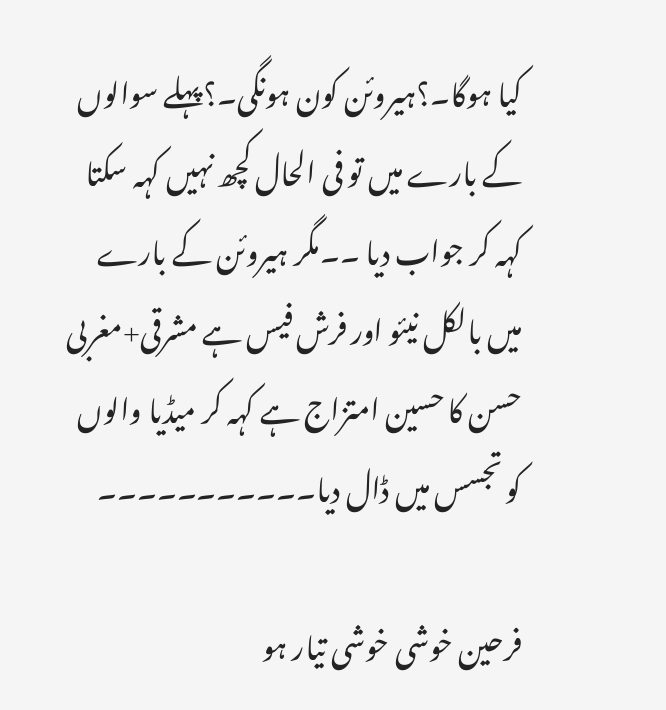کیا ہوگا۔؟ہیروئن کون ہونگی۔؟پہلے سوالوں کے بارے میں تو فی الحال کچھ نہیں کہہ سکتا کہہ کر جواب دیا ۔۔مگر ہیروئن کے بارے میں بالکل نیئو اور فرش فیس ہے مشرقی+مغربی حسن کا حسین امتزاج ہے کہہ کر میڈیا والوں کو تجسس میں ڈال دیا۔۔۔۔۔۔۔۔۔۔۔

فرحین خوشی خوشی تیار ہو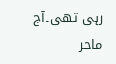رہی تھی۔آج ماحر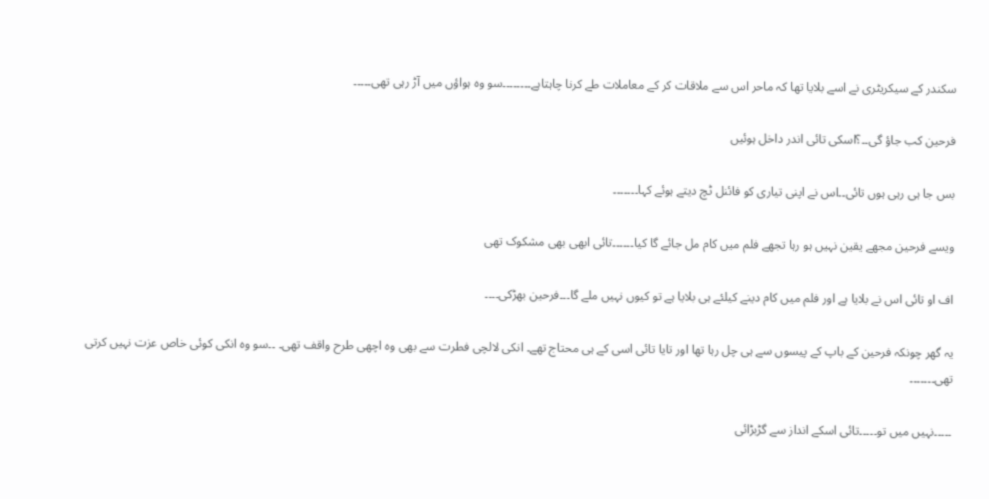سکندر کے سیکریٹری نے اسے بلایا تھا کہ ماحر اس سے ملاقات کر کے معاملات طے کرنا چاہتاہے۔۔۔۔۔۔۔۔سو وہ ہواؤں میں آڑ رہی تھی۔۔۔۔۔

فرحین کب جاؤ گی۔۔؟اسکی تائی اندر داخل ہوئیں

بس جا ہی رہی ہوں تائی۔۔اس نے اپنی تیاری کو فائنل ٹچ دیتے ہوئے کہا۔۔۔۔۔۔۔

ویسے فرحین مجھے یقین نہیں ہو رہا تجھے فلم میں کام مل جائے گا کیا۔۔۔۔۔۔تائی ابھی بھی مشکوک تھی

اف او تائی اس نے بلایا ہے اور فلم میں کام دینے کیلئے ہی بلایا ہے تو کیوں نہیں ملے گا۔۔۔فرحین بھڑکی۔۔۔۔

یہ گھر چونکہ فرحین کے باپ کے پیسوں سے ہی چل رہا تھا اور تایا تائی اسی کے ہی محتاج تھے۔ انکی لالچی فطرت سے بھی وہ اچھی طرح واقف تھی۔ ۔۔سو وہ انکی کوئی خاص عزت نہیں کرتی تھی۔۔۔۔۔۔۔

۔۔۔۔۔نہیں میں تو۔۔۔۔۔تائی اسکے انداز سے گڑبڑائی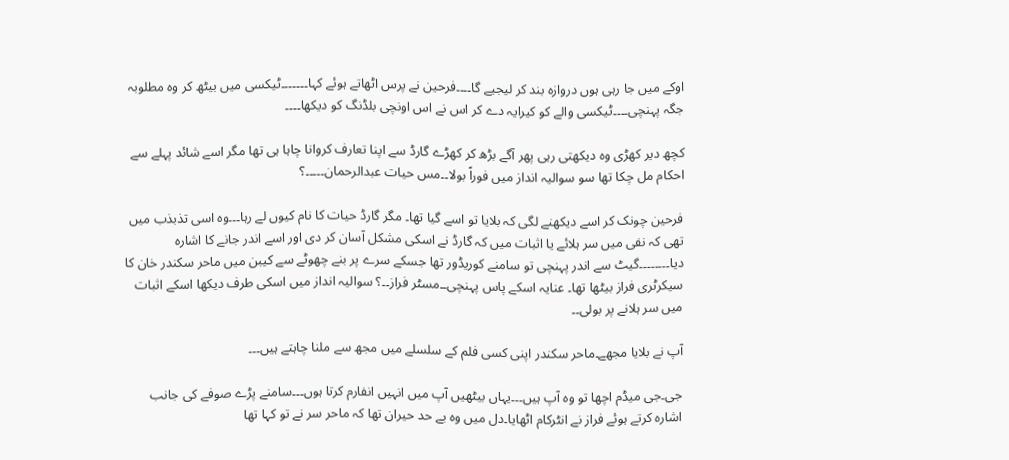اوکے میں جا رہی ہوں دروازہ بند کر لیجیے گا۔۔۔۔فرحین نے پرس اٹھاتے ہوئے کہا۔۔۔۔۔۔۔ٹیکسی میں بیٹھ کر وہ مطلوبہ جگہ پہنچی۔۔۔۔ٹیکسی والے کو کیرایہ دے کر اس نے اس اونچی بلڈنگ کو دیکھا۔۔۔۔

کچھ دیر کھڑی وہ دیکھتی رہی پھر آگے بڑھ کر کھڑے گارڈ سے اپنا تعارف کروانا چاہا ہی تھا مگر اسے شائد پہلے سے احکام مل چکا تھا سو سوالیہ انداز میں فوراً بولا۔۔مس حیات عبدالرحمان۔۔۔۔۔؟

فرحین چونک کر اسے دیکھنے لگی کہ بلایا تو اسے گیا تھا۔ مگر گارڈ حیات کا نام کیوں لے رہا۔۔۔وہ اسی تذبذب میں تھی کہ نفی میں سر ہلائے یا اثبات میں کہ گارڈ نے اسکی مشکل آسان کر دی اور اسے اندر جانے کا اشارہ دیا۔۔۔۔۔۔۔۔گیٹ سے اندر پہنچی تو سامنے کوریڈور تھا جسکے سرے پر بنے چھوٹے سے کیبن میں ماحر سکندر خان کا سیکرٹری فراز بیٹھا تھا۔ عنایہ اسکے پاس پہنچی۔۔مسٹر فراز۔۔؟ سوالیہ انداز میں اسکی طرف دیکھا اسکے اثبات میں سر ہلانے پر بولی۔۔

آپ نے بلایا مجھے۔ماحر سکندر اپنی کسی فلم کے سلسلے میں مجھ سے ملنا چاہتے ہیں۔۔۔

جی۔جی میڈم اچھا تو وہ آپ ہیں۔۔۔یہاں بیٹھیں آپ میں انہیں انفارم کرتا ہوں۔۔۔سامنے پڑے صوفے کی جانب اشارہ کرتے ہوئے فراز نے انٹرکام اٹھایا۔دل میں وہ بے حد حیران تھا کہ ماحر سر نے تو کہا تھا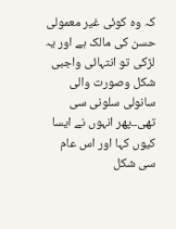کہ وہ کوئی غیر معمولی حسن کی مالک ہے اور یہ لڑکی تو انتہائی واجبی شکل وصورت والی سانولی سلونی سی تھی۔۔پھر انہوں نے ایسا کیوں کہا اور اس عام سی شکل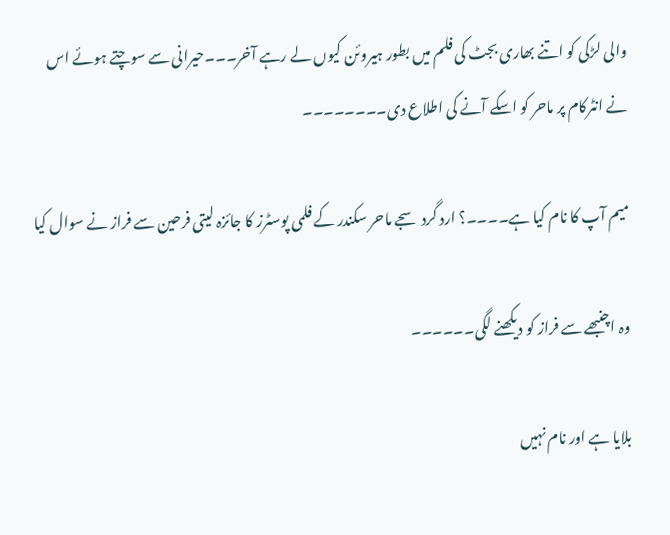والی لڑکی کو اتنے بھاری بجٹ کی فلم میں بطور ہیروئن کیوں لے رہے آخر۔۔۔حیرانی سے سوچتے ہوئے اس نے انٹرکام پر ماحر کو اسکے آنے کی اطلاع دی۔۔۔۔۔۔۔۔

میم آپ کا نام کیا ہے۔۔۔۔؟ ارد گرد سجے ماحر سکندر کے فلمی پوسٹرز کا جائزہ لیتی فرحین سے فراز نے سوال کیا

وہ اچنبھے سے فراز کو دیکھنے لگی۔۔۔۔۔۔

بلایا ہے اور نام نہیں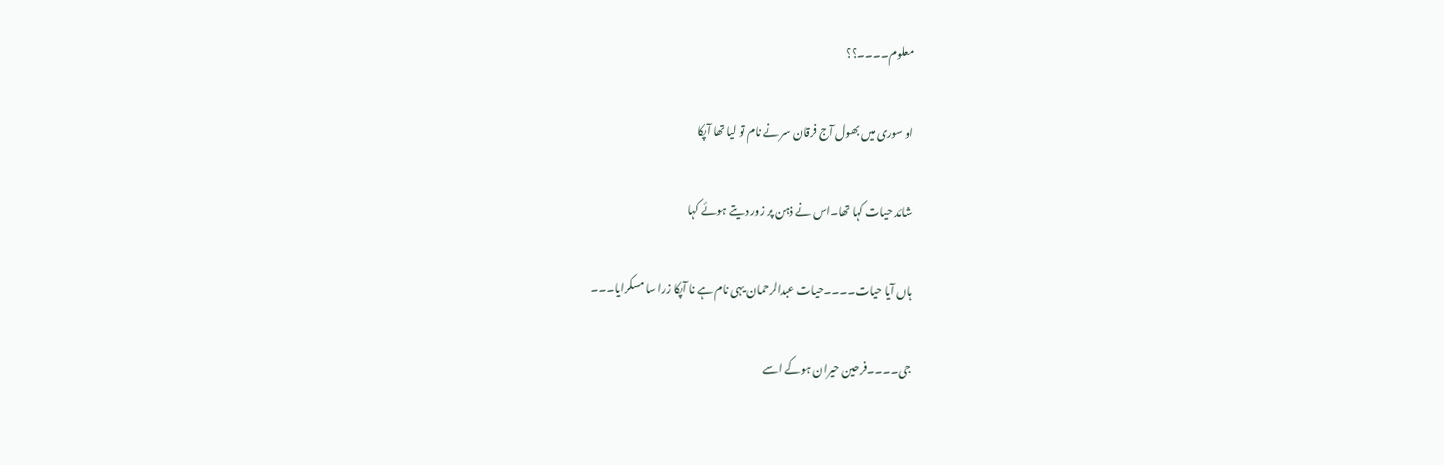معلوم۔۔۔۔؟؟

او سوری میں بھول آج فرقان سر نے نام تو لیا تھا آپکا

شائد حیات کہا تھا۔اس نے ذہن پر زور دیتے ہوئے کہا

ہاں آیا حیات۔۔۔۔حیات عبدالرحمان یہی نام ہے نا آپکا زرا سا مسکرایا۔۔۔

جی۔۔۔۔فرحین حیران ہوکے اسے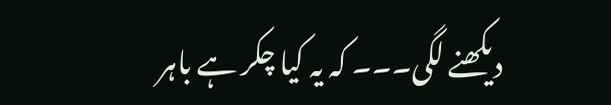دیکھنے لگی۔۔۔ کہ یہ کیا چکر ہے باہر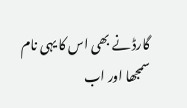گارڈ نے بھی اس کا یہی نام سمجھا اور اب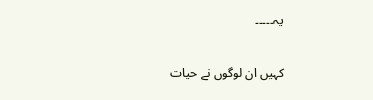یہ۔۔۔۔۔

کہیں ان لوگوں نے حیات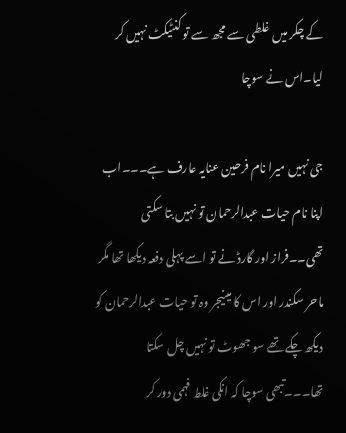کے چکر میں غلطی سے مجھ سے تو کنٹیکٹ نہیں کر لیا۔اس نے سوچا

جی نہیں میرا نام فرحین عنایہ عارف ہے۔۔۔اب اپنا نام حیات عبدالرحمان تو نہیں بتا سکتی تھی۔۔فراز اور گارڈ نے تو اسے پہلی دفعہ دیکھا تھا مگر ماحر سکندر اور اس کا مینیجر وہ تو حیات عبدالرحمان کو دیکھ چکے تھے سو جھوٹ تو نہیں چل سکتا تھا۔۔۔تبھی سوچا کہ انکی غلط فہمی دور کر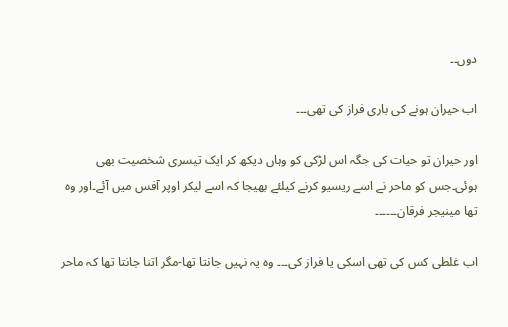دوں۔۔

اب حیران ہونے کی باری فراز کی تھی۔۔۔

اور حیران تو حیات کی جگہ اس لڑکی کو وہاں دیکھ کر ایک تیسری شخصیت بھی ہوئی۔جس کو ماحر نے اسے ریسیو کرنے کیلئے بھیجا کہ اسے لیکر اوپر آفس میں آئے۔اور وہ تھا مینیجر فرقان۔۔۔۔۔۔

اب غلطی کس کی تھی اسکی یا فراز کی۔۔۔ وہ یہ نہیں جانتا تھا-مگر اتنا جانتا تھا کہ ماحر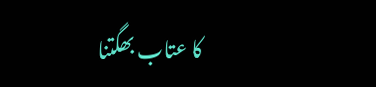کا عتاب بھگتنا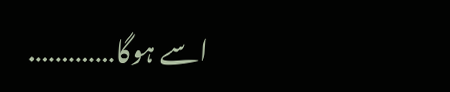اسے ہوگا………….